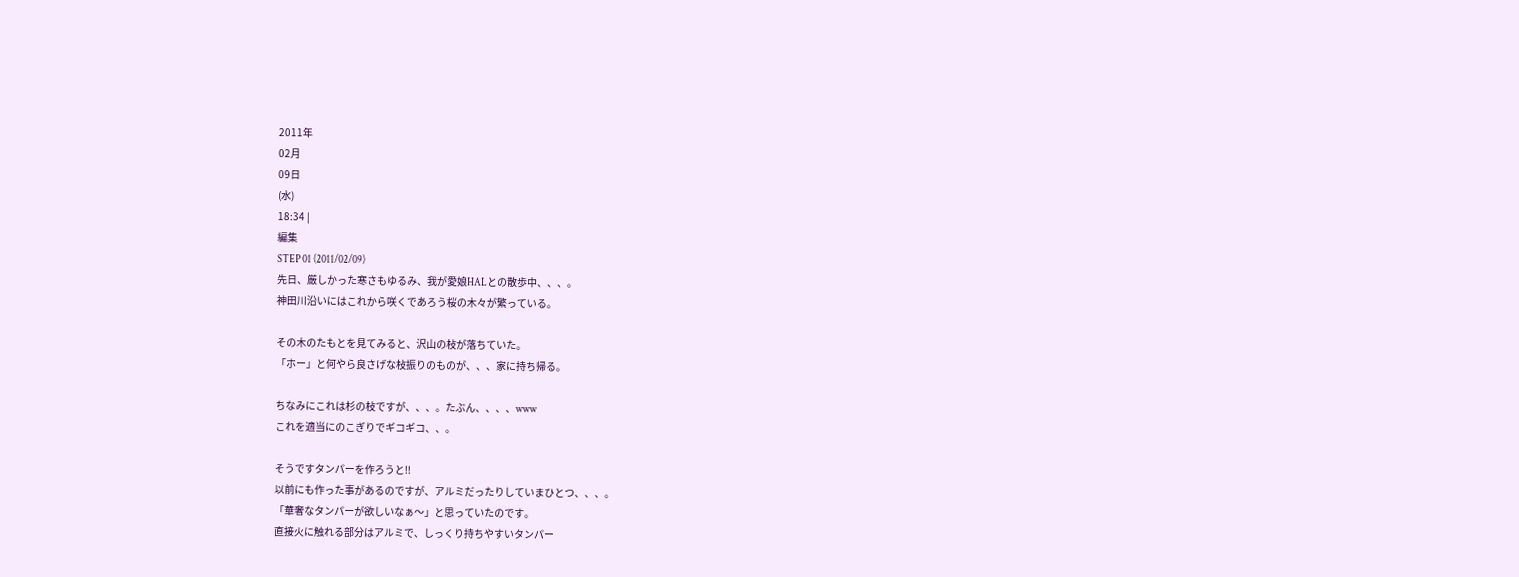2011年
02月
09日
(水)
18:34 |
編集
STEP 01 (2011/02/09)
先日、厳しかった寒さもゆるみ、我が愛娘HALとの散歩中、、、。
神田川沿いにはこれから咲くであろう桜の木々が繁っている。

その木のたもとを見てみると、沢山の枝が落ちていた。
「ホー」と何やら良さげな枝振りのものが、、、家に持ち帰る。

ちなみにこれは杉の枝ですが、、、。たぶん、、、、www
これを適当にのこぎりでギコギコ、、。

そうですタンパーを作ろうと!!
以前にも作った事があるのですが、アルミだったりしていまひとつ、、、。
「華奢なタンパーが欲しいなぁ〜」と思っていたのです。
直接火に触れる部分はアルミで、しっくり持ちやすいタンパー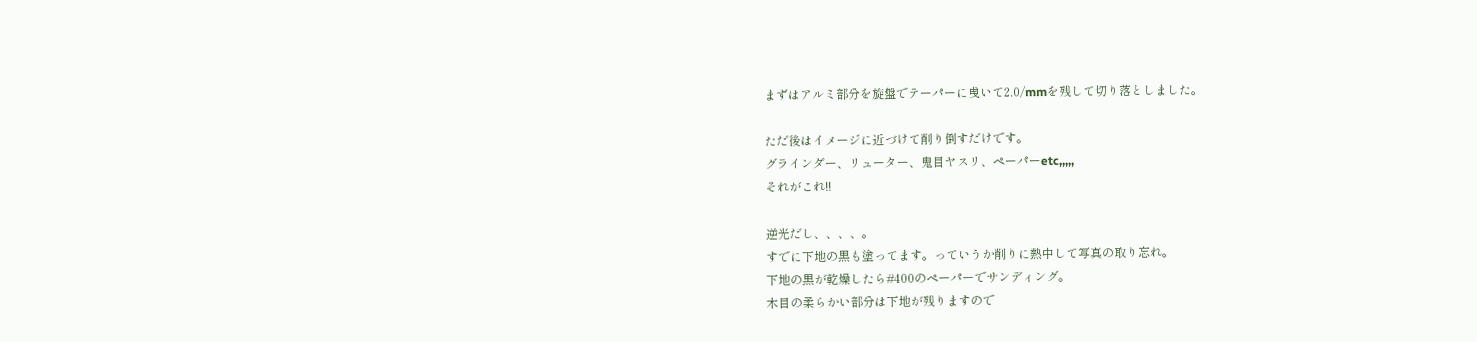まずはアルミ部分を旋盤でテーパーに曵いて2.0/mmを残して切り落としました。

ただ後はイメージに近づけて削り倒すだけです。
グラインダー、リューター、鬼目ヤスリ、ペーパーetc,,,,,
それがこれ!!

逆光だし、、、、。
すでに下地の黒も塗ってます。っていうか削りに熱中して写真の取り忘れ。
下地の黒が乾燥したら#400のペーパーでサンディング。
木目の柔らかい部分は下地が残りますので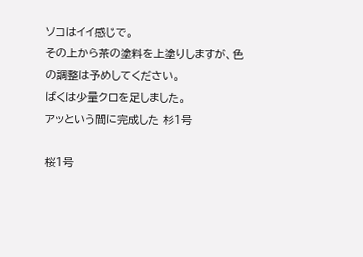ソコはイイ感じで。
その上から茶の塗料を上塗りしますが、色の調整は予めしてください。
ばくは少量クロを足しました。
アッという間に完成した 杉1号

桜1号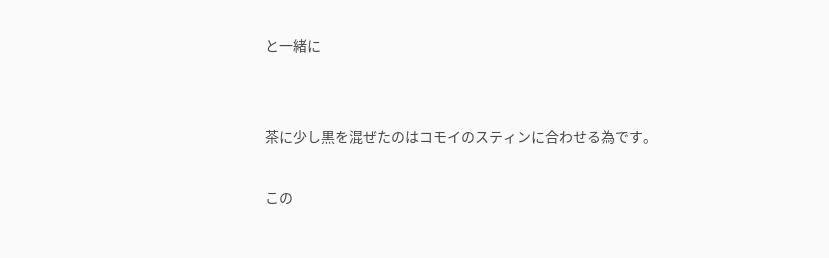と一緒に


茶に少し黒を混ぜたのはコモイのスティンに合わせる為です。

この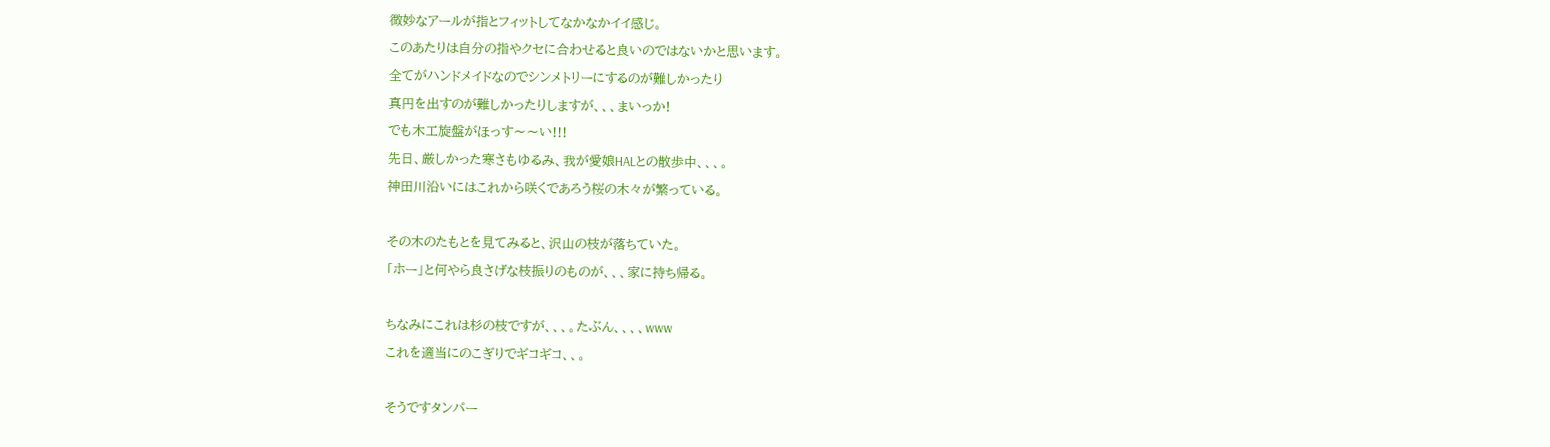微妙なアールが指とフィットしてなかなかイイ感じ。
このあたりは自分の指やクセに合わせると良いのではないかと思います。
全てがハンドメイドなのでシンメトリーにするのが難しかったり
真円を出すのが難しかったりしますが、、、まいっか!
でも木工旋盤がほっす〜〜い!!!
先日、厳しかった寒さもゆるみ、我が愛娘HALとの散歩中、、、。
神田川沿いにはこれから咲くであろう桜の木々が繁っている。

その木のたもとを見てみると、沢山の枝が落ちていた。
「ホー」と何やら良さげな枝振りのものが、、、家に持ち帰る。

ちなみにこれは杉の枝ですが、、、。たぶん、、、、www
これを適当にのこぎりでギコギコ、、。

そうですタンパー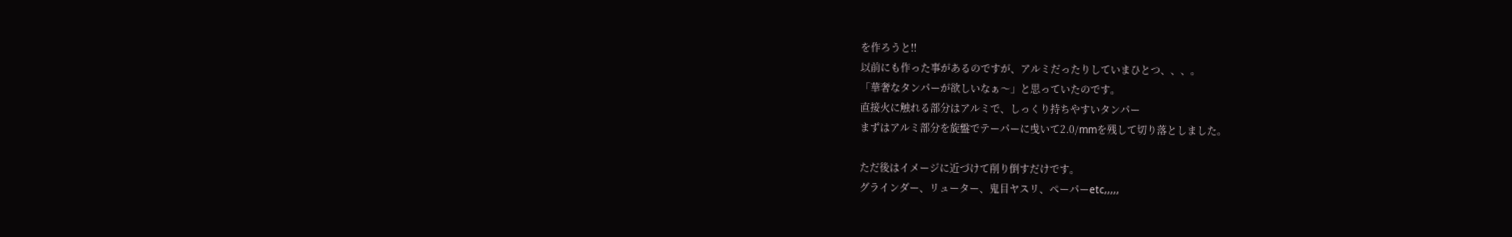を作ろうと!!
以前にも作った事があるのですが、アルミだったりしていまひとつ、、、。
「華奢なタンパーが欲しいなぁ〜」と思っていたのです。
直接火に触れる部分はアルミで、しっくり持ちやすいタンパー
まずはアルミ部分を旋盤でテーパーに曵いて2.0/mmを残して切り落としました。

ただ後はイメージに近づけて削り倒すだけです。
グラインダー、リューター、鬼目ヤスリ、ペーパーetc,,,,,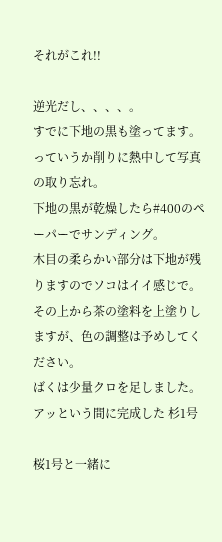それがこれ!!

逆光だし、、、、。
すでに下地の黒も塗ってます。っていうか削りに熱中して写真の取り忘れ。
下地の黒が乾燥したら#400のペーパーでサンディング。
木目の柔らかい部分は下地が残りますのでソコはイイ感じで。
その上から茶の塗料を上塗りしますが、色の調整は予めしてください。
ばくは少量クロを足しました。
アッという間に完成した 杉1号

桜1号と一緒に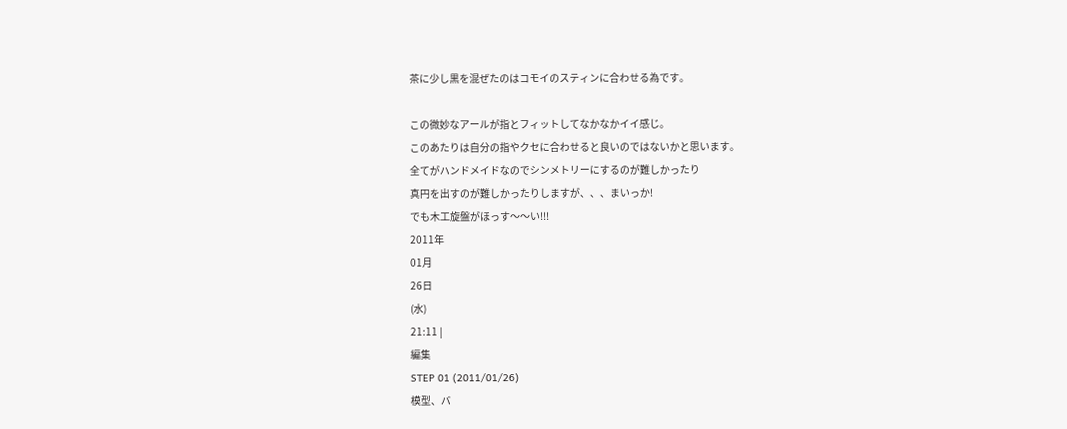茶に少し黒を混ぜたのはコモイのスティンに合わせる為です。

この微妙なアールが指とフィットしてなかなかイイ感じ。
このあたりは自分の指やクセに合わせると良いのではないかと思います。
全てがハンドメイドなのでシンメトリーにするのが難しかったり
真円を出すのが難しかったりしますが、、、まいっか!
でも木工旋盤がほっす〜〜い!!!
2011年
01月
26日
(水)
21:11 |
編集
STEP 01 (2011/01/26)
模型、バ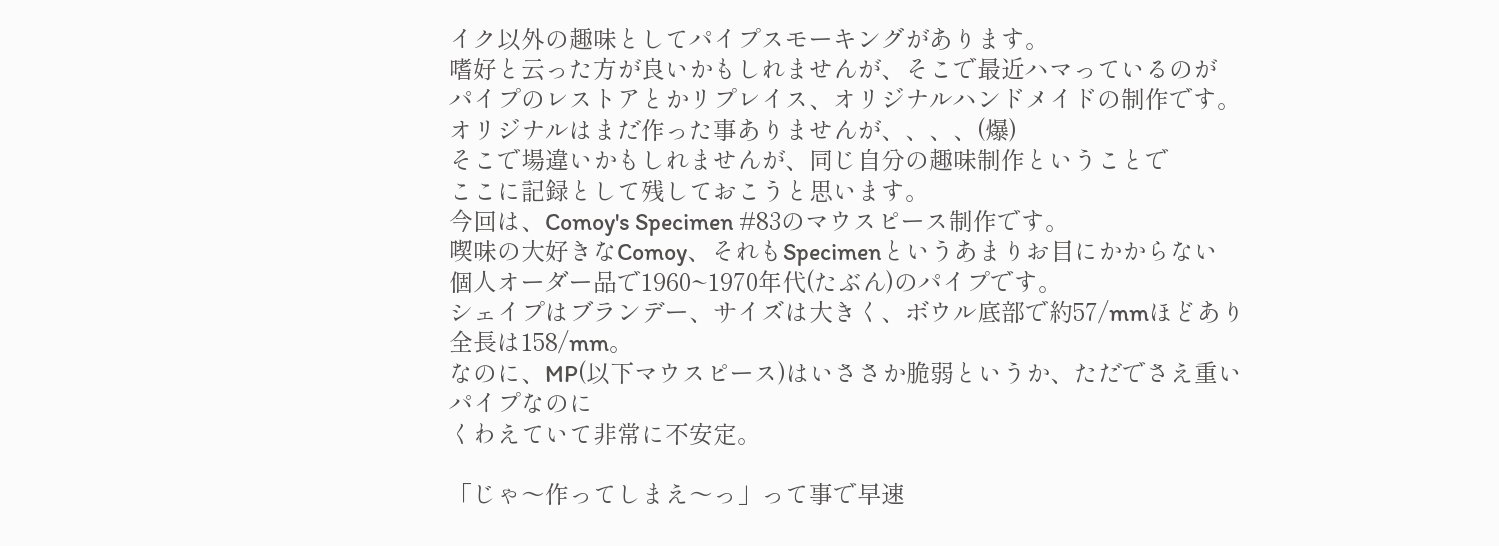イク以外の趣味としてパイプスモーキングがあります。
嗜好と云った方が良いかもしれませんが、そこで最近ハマっているのが
パイプのレストアとかリプレイス、オリジナルハンドメイドの制作です。
オリジナルはまだ作った事ありませんが、、、、(爆)
そこで場違いかもしれませんが、同じ自分の趣味制作ということで
ここに記録として残しておこうと思います。
今回は、Comoy's Specimen #83のマウスピース制作です。
喫味の大好きなComoy、それもSpecimenというあまりお目にかからない
個人オーダー品で1960~1970年代(たぶん)のパイプです。
シェイプはブランデー、サイズは大きく、ボウル底部で約57/mmほどあり全長は158/mm。
なのに、MP(以下マウスピース)はいささか脆弱というか、ただでさえ重いパイプなのに
くわえていて非常に不安定。

「じゃ〜作ってしまえ〜っ」って事で早速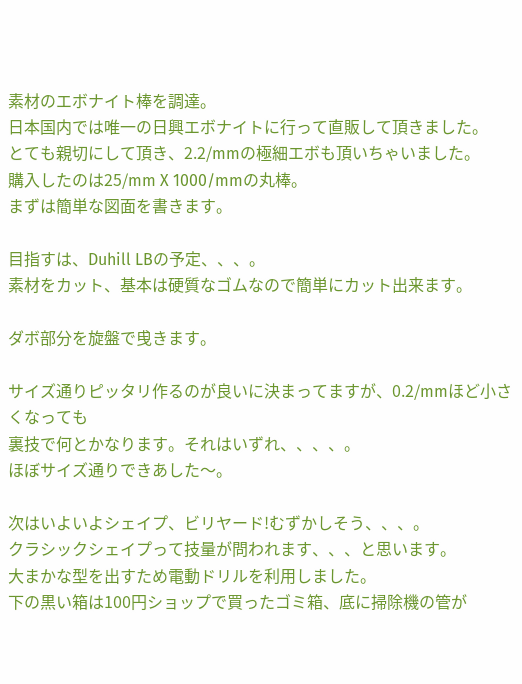素材のエボナイト棒を調達。
日本国内では唯一の日興エボナイトに行って直販して頂きました。
とても親切にして頂き、2.2/mmの極細エボも頂いちゃいました。
購入したのは25/mm X 1000/mmの丸棒。
まずは簡単な図面を書きます。

目指すは、Duhill LBの予定、、、。
素材をカット、基本は硬質なゴムなので簡単にカット出来ます。

ダボ部分を旋盤で曵きます。

サイズ通りピッタリ作るのが良いに決まってますが、0.2/mmほど小さくなっても
裏技で何とかなります。それはいずれ、、、、。
ほぼサイズ通りできあした〜。

次はいよいよシェイプ、ビリヤード!むずかしそう、、、。
クラシックシェイプって技量が問われます、、、と思います。
大まかな型を出すため電動ドリルを利用しました。
下の黒い箱は100円ショップで買ったゴミ箱、底に掃除機の管が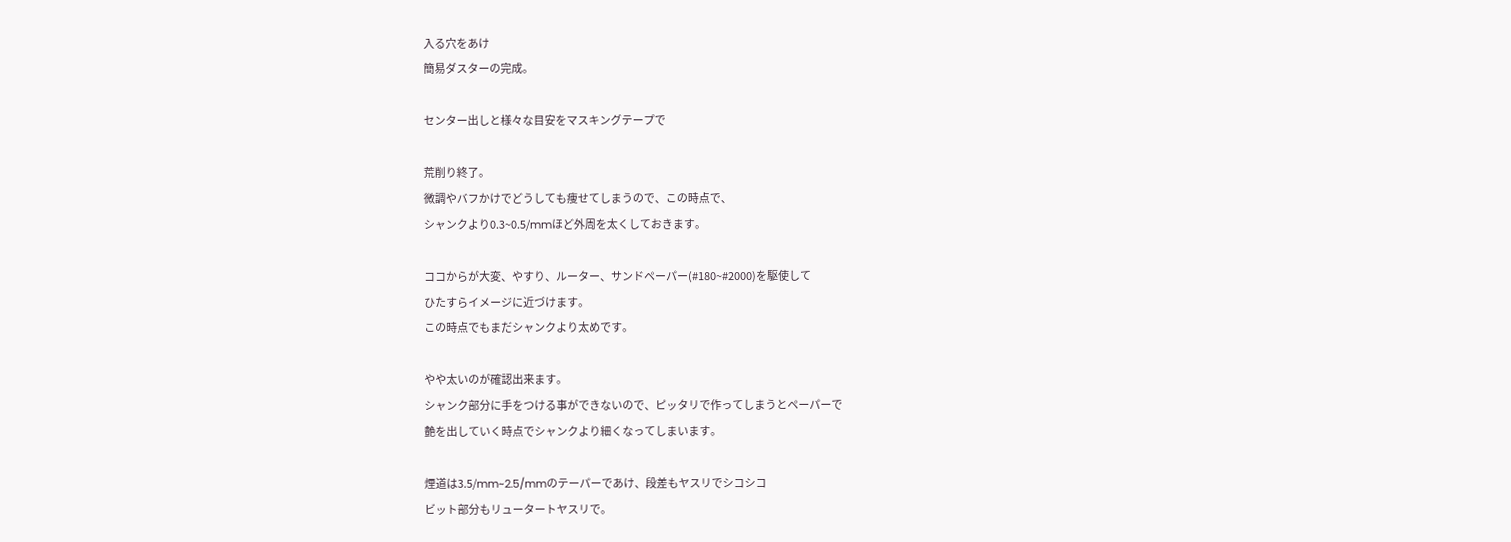入る穴をあけ
簡易ダスターの完成。

センター出しと様々な目安をマスキングテープで

荒削り終了。
微調やバフかけでどうしても痩せてしまうので、この時点で、
シャンクより0.3~0.5/mmほど外周を太くしておきます。

ココからが大変、やすり、ルーター、サンドペーパー(#180~#2000)を駆使して
ひたすらイメージに近づけます。
この時点でもまだシャンクより太めです。

やや太いのが確認出来ます。
シャンク部分に手をつける事ができないので、ピッタリで作ってしまうとペーパーで
艶を出していく時点でシャンクより細くなってしまいます。

煙道は3.5/mm~2.5/mmのテーパーであけ、段差もヤスリでシコシコ
ビット部分もリュータートヤスリで。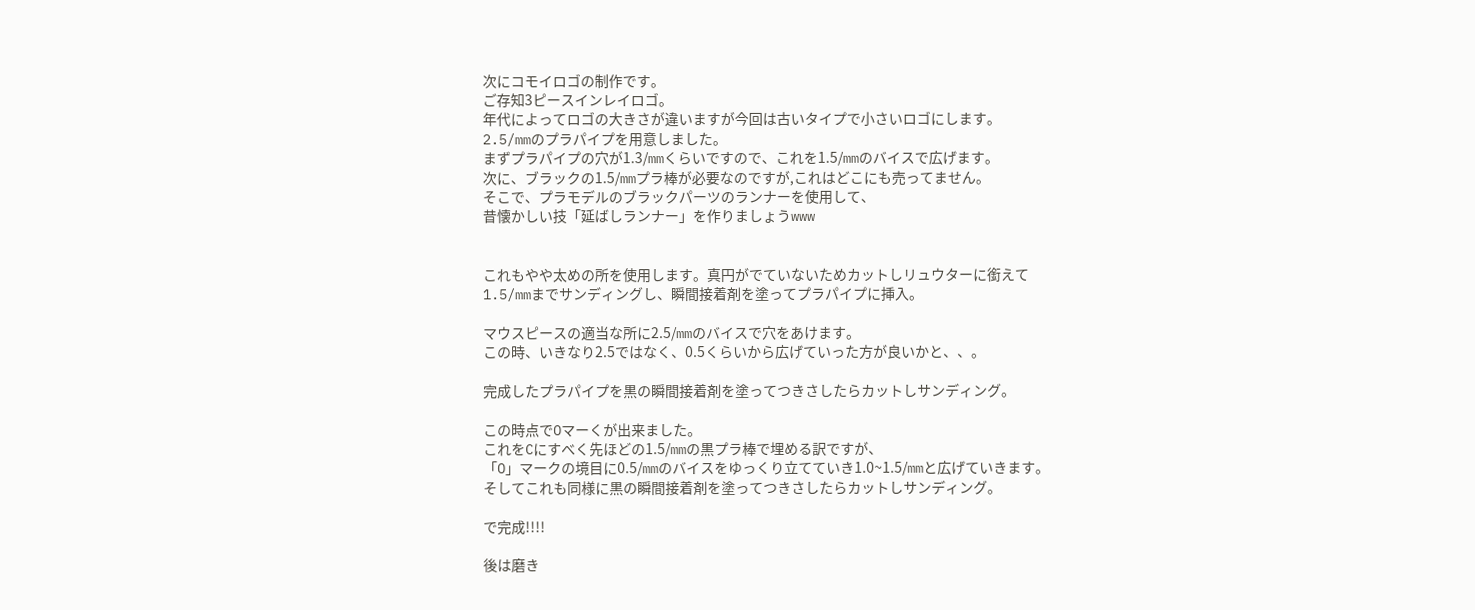次にコモイロゴの制作です。
ご存知3ピースインレイロゴ。
年代によってロゴの大きさが違いますが今回は古いタイプで小さいロゴにします。
2.5/mmのプラパイプを用意しました。
まずプラパイプの穴が1.3/mmくらいですので、これを1.5/mmのバイスで広げます。
次に、ブラックの1.5/mmプラ棒が必要なのですが,これはどこにも売ってません。
そこで、プラモデルのブラックパーツのランナーを使用して、
昔懐かしい技「延ばしランナー」を作りましょうwww


これもやや太めの所を使用します。真円がでていないためカットしリュウターに銜えて
1.5/mmまでサンディングし、瞬間接着剤を塗ってプラパイプに挿入。

マウスピースの適当な所に2.5/mmのバイスで穴をあけます。
この時、いきなり2.5ではなく、0.5くらいから広げていった方が良いかと、、。

完成したプラパイプを黒の瞬間接着剤を塗ってつきさしたらカットしサンディング。

この時点でOマーくが出来ました。
これをCにすべく先ほどの1.5/mmの黒プラ棒で埋める訳ですが、
「O」マークの境目に0.5/mmのバイスをゆっくり立てていき1.0~1.5/mmと広げていきます。
そしてこれも同様に黒の瞬間接着剤を塗ってつきさしたらカットしサンディング。

で完成!!!!

後は磨き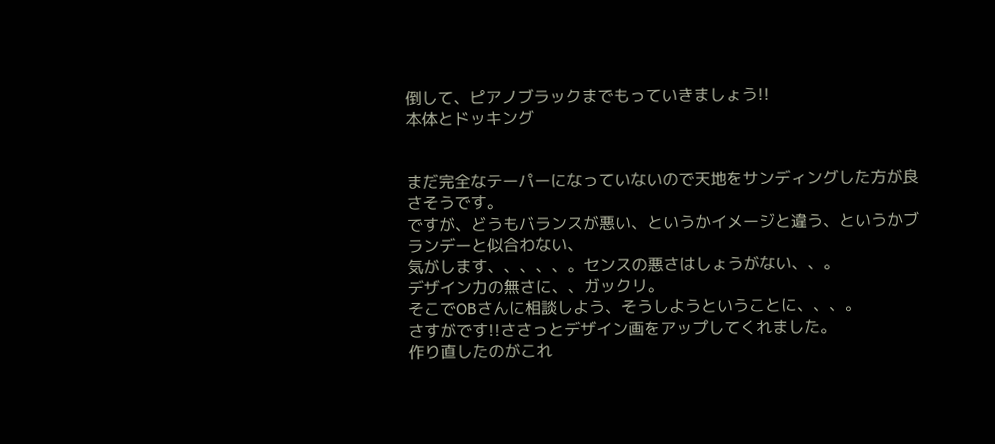倒して、ピアノブラックまでもっていきましょう!!
本体とドッキング


まだ完全なテーパーになっていないので天地をサンディングした方が良さそうです。
ですが、どうもバランスが悪い、というかイメージと違う、というかブランデーと似合わない、
気がします、、、、、。センスの悪さはしょうがない、、。
デザイン力の無さに、、ガックリ。
そこでOBさんに相談しよう、そうしようということに、、、。
さすがです!!ささっとデザイン画をアップしてくれました。
作り直したのがこれ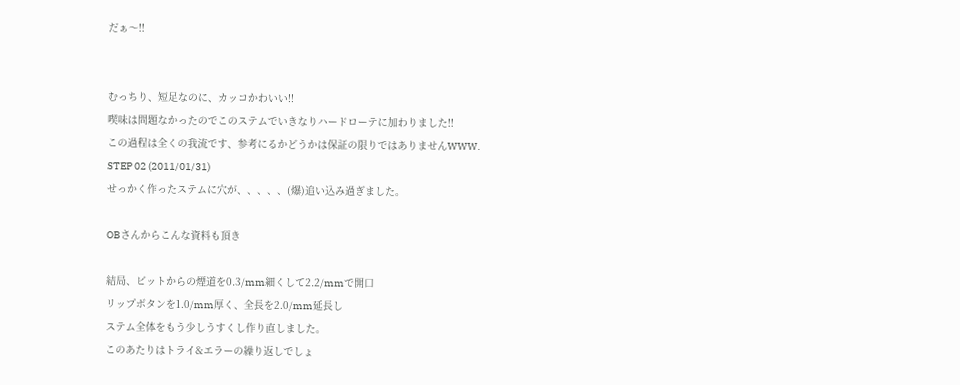だぁ〜!!


むっちり、短足なのに、カッコかわいい!!
喫味は問題なかったのでこのステムでいきなりハードローテに加わりました!!
この過程は全くの我流です、参考にるかどうかは保証の限りではありませんWWW.
STEP 02 (2011/01/31)
せっかく作ったステムに穴が、、、、、(爆)追い込み過ぎました。

OBさんからこんな資料も頂き

結局、ビットからの煙道を0.3/mm細くして2.2/mmで開口
リップボタンを1.0/mm厚く、全長を2.0/mm延長し
ステム全体をもう少しうすくし作り直しました。
このあたりはトライ&エラーの繰り返しでしょ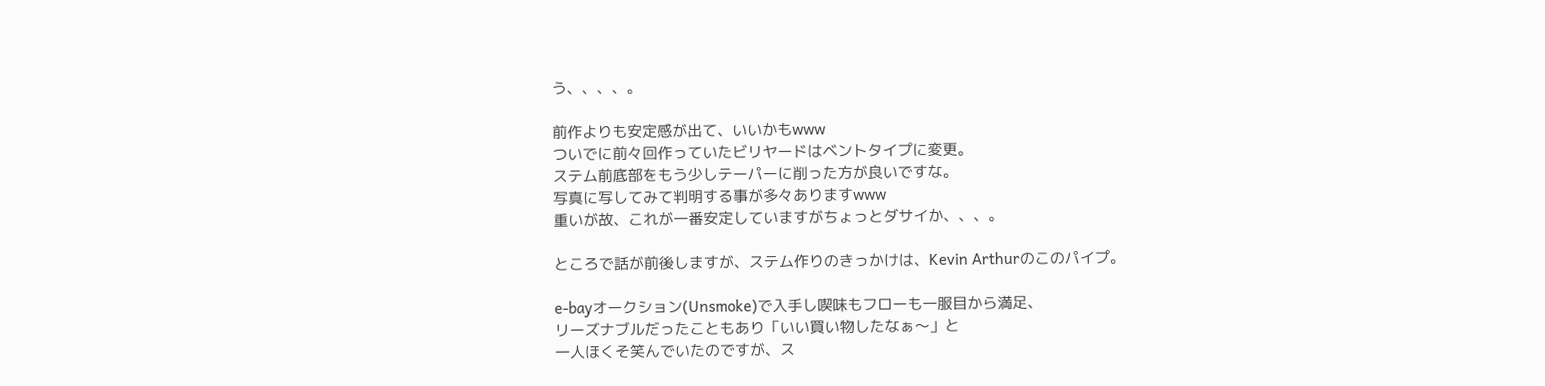う、、、、。

前作よりも安定感が出て、いいかもwww
ついでに前々回作っていたビリヤードはベントタイプに変更。
ステム前底部をもう少しテーパーに削った方が良いですな。
写真に写してみて判明する事が多々ありますwww
重いが故、これが一番安定していますがちょっとダサイか、、、。

ところで話が前後しますが、ステム作りのきっかけは、Kevin Arthurのこのパイプ。

e-bayオークション(Unsmoke)で入手し喫味もフローも一服目から満足、
リーズナブルだったこともあり「いい買い物したなぁ〜」と
一人ほくそ笑んでいたのですが、ス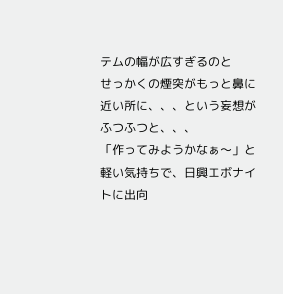テムの幅が広すぎるのと
せっかくの煙突がもっと鼻に近い所に、、、という妄想がふつふつと、、、
「作ってみようかなぁ〜」と軽い気持ちで、日興エボナイトに出向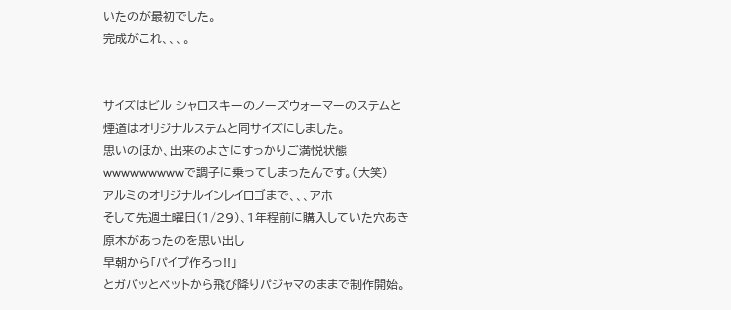いたのが最初でした。
完成がこれ、、、。


サイズはビル シャロスキーのノーズウォーマーのステムと
煙道はオリジナルステムと同サイズにしました。
思いのほか、出来のよさにすっかりご満悦状態wwwwwwwwwで調子に乗ってしまったんです。(大笑)
アルミのオリジナルインレイロゴまで、、、アホ
そして先週土曜日(1/29)、1年程前に購入していた穴あき原木があったのを思い出し
早朝から「パイプ作ろっ!!」
とガバッとベットから飛び降りパジャマのままで制作開始。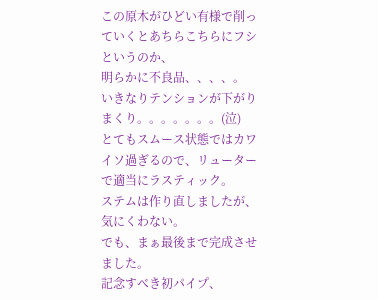この原木がひどい有様で削っていくとあちらこちらにフシというのか、
明らかに不良品、、、、。
いきなりテンションが下がりまくり。。。。。。。(泣)
とてもスムース状態ではカワイソ過ぎるので、リューターで適当にラスティック。
ステムは作り直しましたが、気にくわない。
でも、まぁ最後まで完成させました。
記念すべき初パイプ、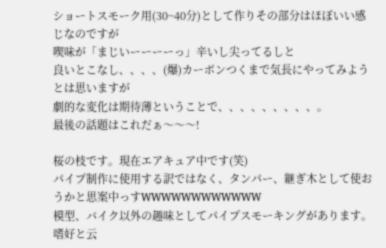ショートスモーク用(30~40分)として作りその部分はほぼいい感じなのですが
喫味が「まじいーーーーっ」辛いし尖ってるしと
良いとこなし、、、、(爆)カーボンつくまで気長にやってみようとは思いますが
劇的な変化は期待薄ということで、、、、、、、、、。
最後の話題はこれだぁ〜〜〜!

桜の枝です。現在エアキュア中です(笑)
パイプ制作に使用する訳ではなく、タンパー、継ぎ木として使おうかと思案中っすWWWWWWWWWWWW
模型、バイク以外の趣味としてパイプスモーキングがあります。
嗜好と云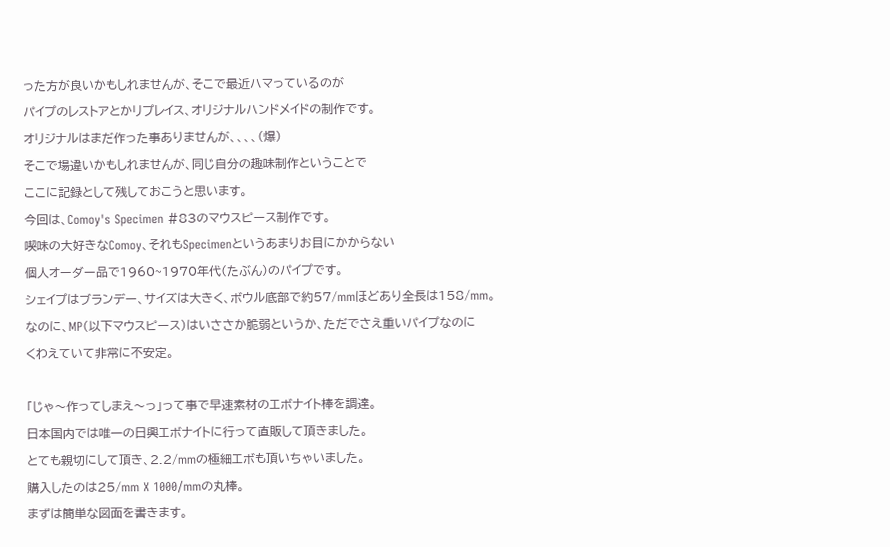った方が良いかもしれませんが、そこで最近ハマっているのが
パイプのレストアとかリプレイス、オリジナルハンドメイドの制作です。
オリジナルはまだ作った事ありませんが、、、、(爆)
そこで場違いかもしれませんが、同じ自分の趣味制作ということで
ここに記録として残しておこうと思います。
今回は、Comoy's Specimen #83のマウスピース制作です。
喫味の大好きなComoy、それもSpecimenというあまりお目にかからない
個人オーダー品で1960~1970年代(たぶん)のパイプです。
シェイプはブランデー、サイズは大きく、ボウル底部で約57/mmほどあり全長は158/mm。
なのに、MP(以下マウスピース)はいささか脆弱というか、ただでさえ重いパイプなのに
くわえていて非常に不安定。

「じゃ〜作ってしまえ〜っ」って事で早速素材のエボナイト棒を調達。
日本国内では唯一の日興エボナイトに行って直販して頂きました。
とても親切にして頂き、2.2/mmの極細エボも頂いちゃいました。
購入したのは25/mm X 1000/mmの丸棒。
まずは簡単な図面を書きます。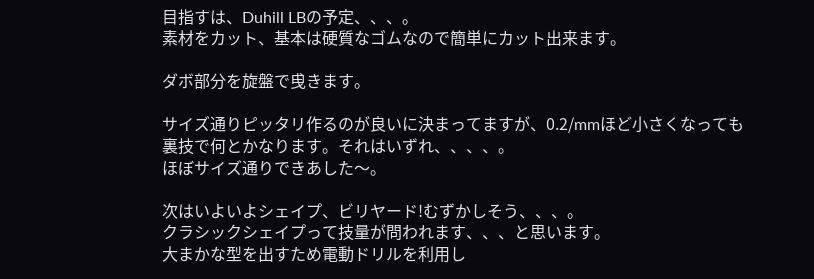目指すは、Duhill LBの予定、、、。
素材をカット、基本は硬質なゴムなので簡単にカット出来ます。

ダボ部分を旋盤で曵きます。

サイズ通りピッタリ作るのが良いに決まってますが、0.2/mmほど小さくなっても
裏技で何とかなります。それはいずれ、、、、。
ほぼサイズ通りできあした〜。

次はいよいよシェイプ、ビリヤード!むずかしそう、、、。
クラシックシェイプって技量が問われます、、、と思います。
大まかな型を出すため電動ドリルを利用し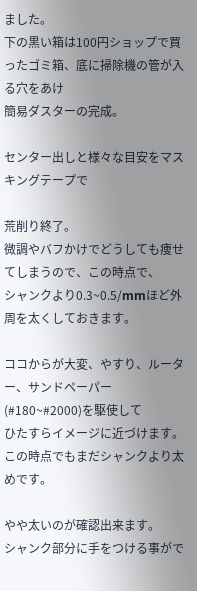ました。
下の黒い箱は100円ショップで買ったゴミ箱、底に掃除機の管が入る穴をあけ
簡易ダスターの完成。

センター出しと様々な目安をマスキングテープで

荒削り終了。
微調やバフかけでどうしても痩せてしまうので、この時点で、
シャンクより0.3~0.5/mmほど外周を太くしておきます。

ココからが大変、やすり、ルーター、サンドペーパー(#180~#2000)を駆使して
ひたすらイメージに近づけます。
この時点でもまだシャンクより太めです。

やや太いのが確認出来ます。
シャンク部分に手をつける事がで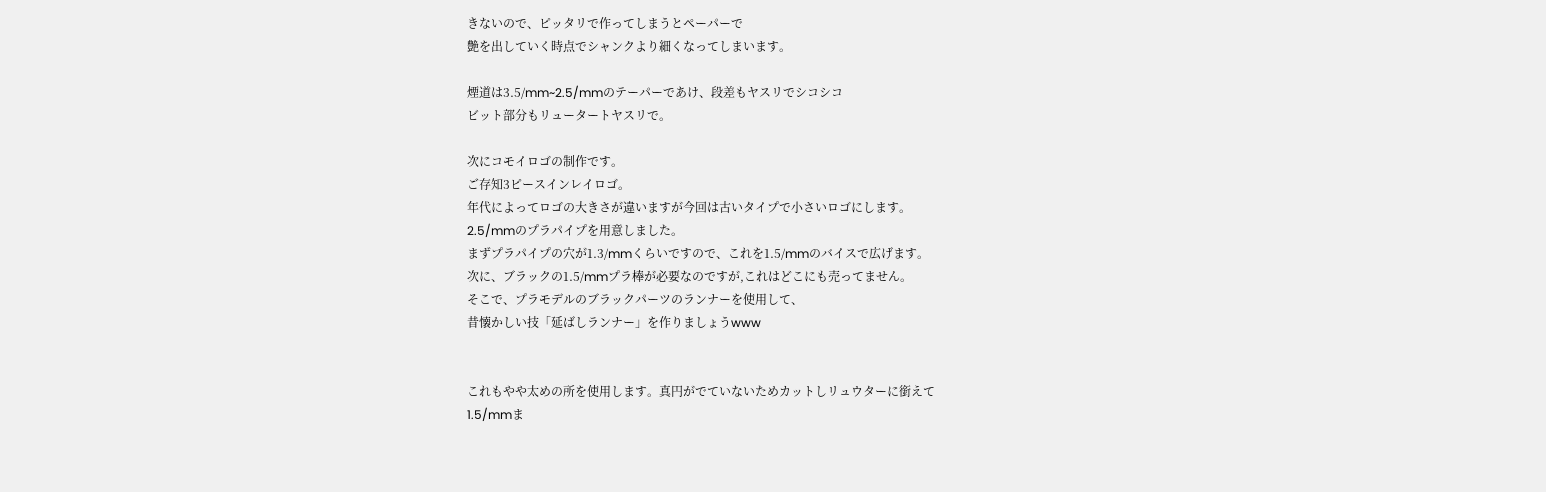きないので、ピッタリで作ってしまうとペーパーで
艶を出していく時点でシャンクより細くなってしまいます。

煙道は3.5/mm~2.5/mmのテーパーであけ、段差もヤスリでシコシコ
ビット部分もリュータートヤスリで。

次にコモイロゴの制作です。
ご存知3ピースインレイロゴ。
年代によってロゴの大きさが違いますが今回は古いタイプで小さいロゴにします。
2.5/mmのプラパイプを用意しました。
まずプラパイプの穴が1.3/mmくらいですので、これを1.5/mmのバイスで広げます。
次に、ブラックの1.5/mmプラ棒が必要なのですが,これはどこにも売ってません。
そこで、プラモデルのブラックパーツのランナーを使用して、
昔懐かしい技「延ばしランナー」を作りましょうwww


これもやや太めの所を使用します。真円がでていないためカットしリュウターに銜えて
1.5/mmま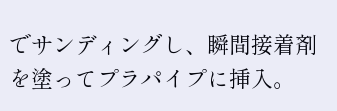でサンディングし、瞬間接着剤を塗ってプラパイプに挿入。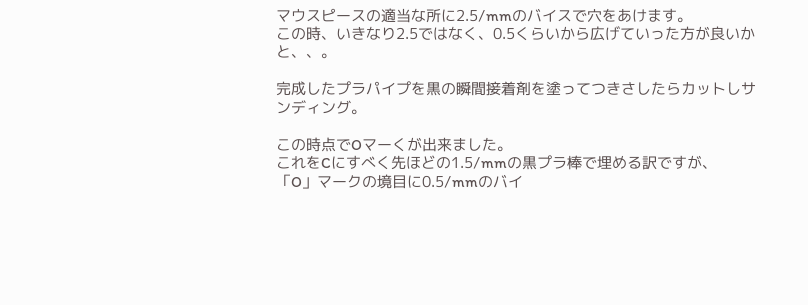マウスピースの適当な所に2.5/mmのバイスで穴をあけます。
この時、いきなり2.5ではなく、0.5くらいから広げていった方が良いかと、、。

完成したプラパイプを黒の瞬間接着剤を塗ってつきさしたらカットしサンディング。

この時点でOマーくが出来ました。
これをCにすべく先ほどの1.5/mmの黒プラ棒で埋める訳ですが、
「O」マークの境目に0.5/mmのバイ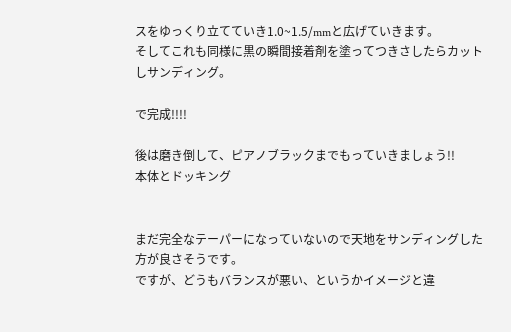スをゆっくり立てていき1.0~1.5/mmと広げていきます。
そしてこれも同様に黒の瞬間接着剤を塗ってつきさしたらカットしサンディング。

で完成!!!!

後は磨き倒して、ピアノブラックまでもっていきましょう!!
本体とドッキング


まだ完全なテーパーになっていないので天地をサンディングした方が良さそうです。
ですが、どうもバランスが悪い、というかイメージと違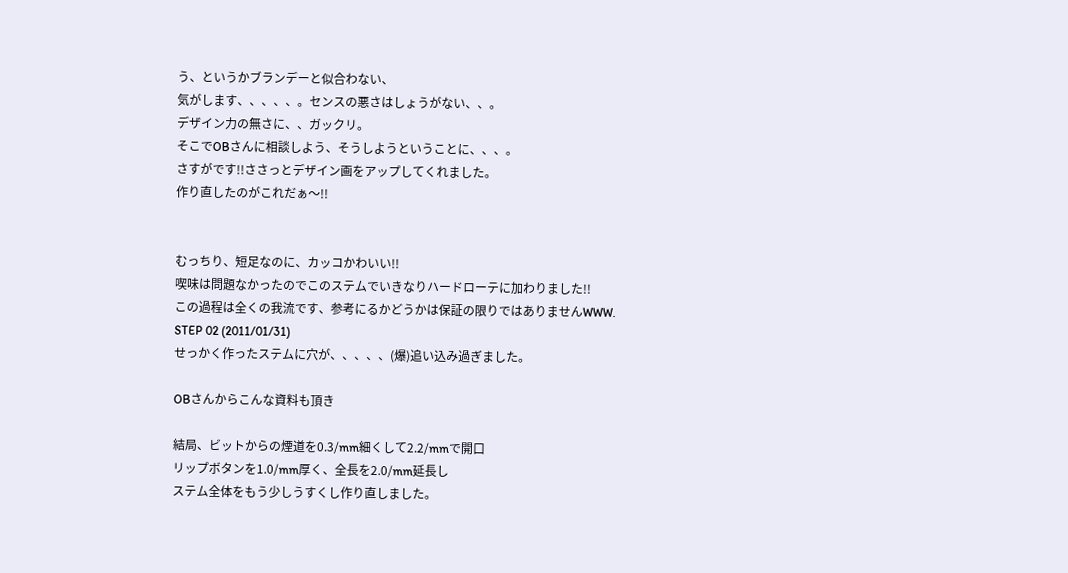う、というかブランデーと似合わない、
気がします、、、、、。センスの悪さはしょうがない、、。
デザイン力の無さに、、ガックリ。
そこでOBさんに相談しよう、そうしようということに、、、。
さすがです!!ささっとデザイン画をアップしてくれました。
作り直したのがこれだぁ〜!!


むっちり、短足なのに、カッコかわいい!!
喫味は問題なかったのでこのステムでいきなりハードローテに加わりました!!
この過程は全くの我流です、参考にるかどうかは保証の限りではありませんWWW.
STEP 02 (2011/01/31)
せっかく作ったステムに穴が、、、、、(爆)追い込み過ぎました。

OBさんからこんな資料も頂き

結局、ビットからの煙道を0.3/mm細くして2.2/mmで開口
リップボタンを1.0/mm厚く、全長を2.0/mm延長し
ステム全体をもう少しうすくし作り直しました。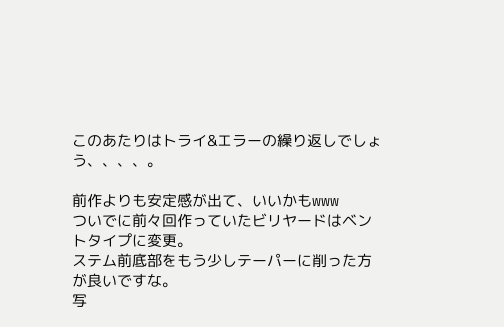このあたりはトライ&エラーの繰り返しでしょう、、、、。

前作よりも安定感が出て、いいかもwww
ついでに前々回作っていたビリヤードはベントタイプに変更。
ステム前底部をもう少しテーパーに削った方が良いですな。
写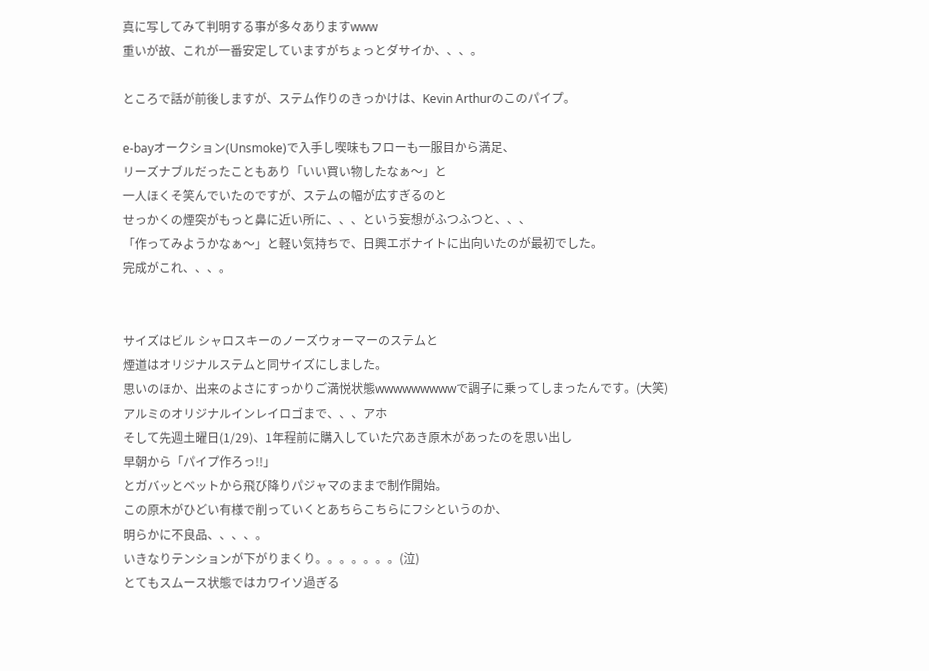真に写してみて判明する事が多々ありますwww
重いが故、これが一番安定していますがちょっとダサイか、、、。

ところで話が前後しますが、ステム作りのきっかけは、Kevin Arthurのこのパイプ。

e-bayオークション(Unsmoke)で入手し喫味もフローも一服目から満足、
リーズナブルだったこともあり「いい買い物したなぁ〜」と
一人ほくそ笑んでいたのですが、ステムの幅が広すぎるのと
せっかくの煙突がもっと鼻に近い所に、、、という妄想がふつふつと、、、
「作ってみようかなぁ〜」と軽い気持ちで、日興エボナイトに出向いたのが最初でした。
完成がこれ、、、。


サイズはビル シャロスキーのノーズウォーマーのステムと
煙道はオリジナルステムと同サイズにしました。
思いのほか、出来のよさにすっかりご満悦状態wwwwwwwwwで調子に乗ってしまったんです。(大笑)
アルミのオリジナルインレイロゴまで、、、アホ
そして先週土曜日(1/29)、1年程前に購入していた穴あき原木があったのを思い出し
早朝から「パイプ作ろっ!!」
とガバッとベットから飛び降りパジャマのままで制作開始。
この原木がひどい有様で削っていくとあちらこちらにフシというのか、
明らかに不良品、、、、。
いきなりテンションが下がりまくり。。。。。。。(泣)
とてもスムース状態ではカワイソ過ぎる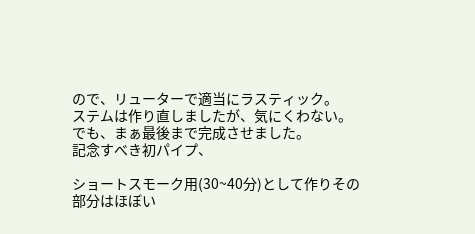ので、リューターで適当にラスティック。
ステムは作り直しましたが、気にくわない。
でも、まぁ最後まで完成させました。
記念すべき初パイプ、

ショートスモーク用(30~40分)として作りその部分はほぼい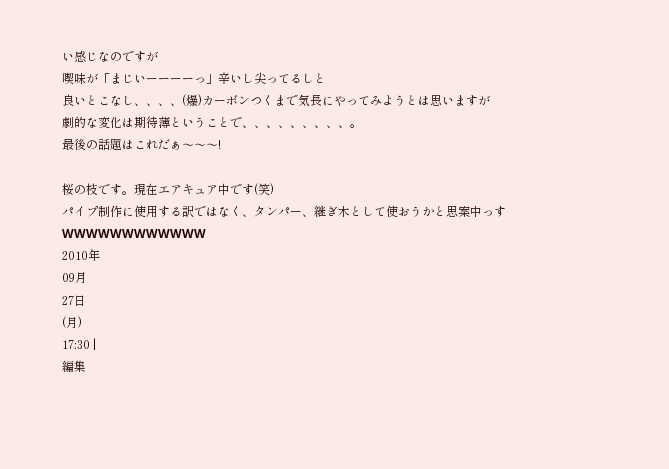い感じなのですが
喫味が「まじいーーーーっ」辛いし尖ってるしと
良いとこなし、、、、(爆)カーボンつくまで気長にやってみようとは思いますが
劇的な変化は期待薄ということで、、、、、、、、、。
最後の話題はこれだぁ〜〜〜!

桜の枝です。現在エアキュア中です(笑)
パイプ制作に使用する訳ではなく、タンパー、継ぎ木として使おうかと思案中っすWWWWWWWWWWWW
2010年
09月
27日
(月)
17:30 |
編集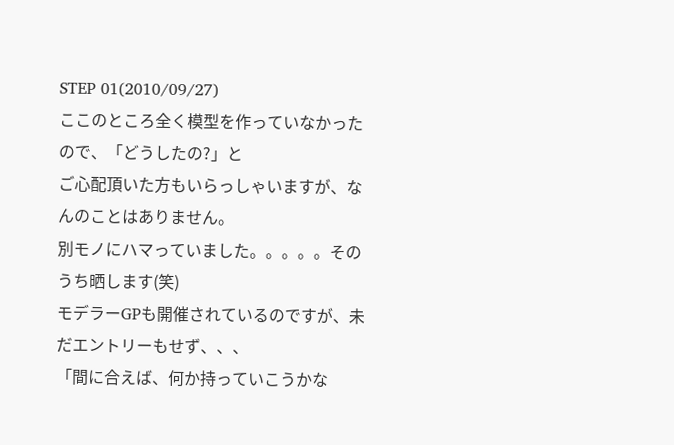STEP 01(2010/09/27)
ここのところ全く模型を作っていなかったので、「どうしたの?」と
ご心配頂いた方もいらっしゃいますが、なんのことはありません。
別モノにハマっていました。。。。。そのうち晒します(笑)
モデラーGPも開催されているのですが、未だエントリーもせず、、、
「間に合えば、何か持っていこうかな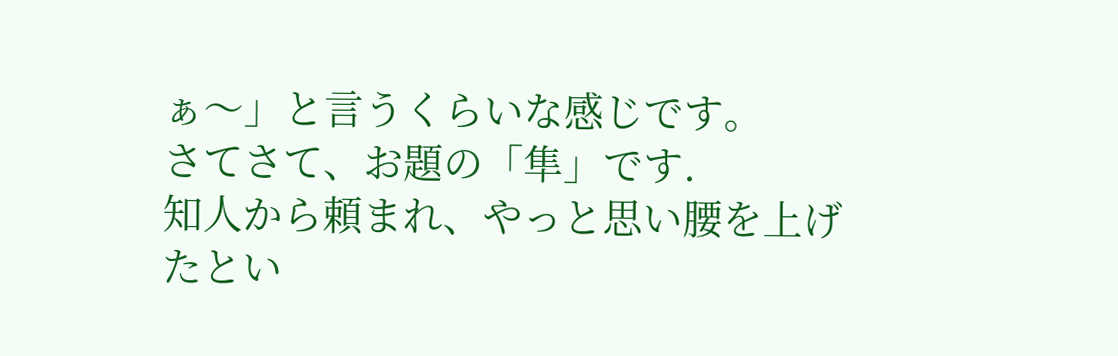ぁ〜」と言うくらいな感じです。
さてさて、お題の「隼」です.
知人から頼まれ、やっと思い腰を上げたとい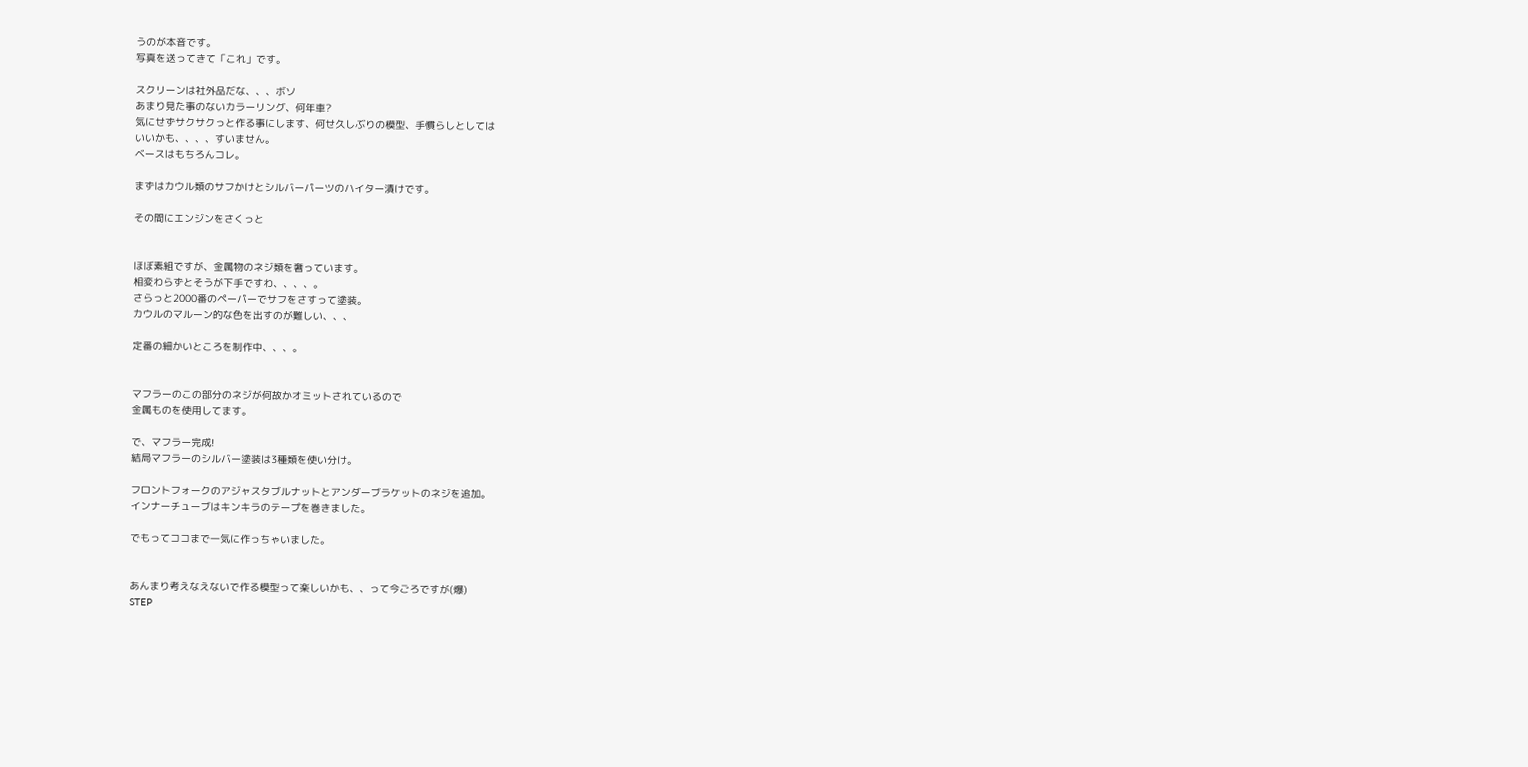うのが本音です。
写真を送ってきて「これ」です。

スクリーンは社外品だな、、、ボソ
あまり見た事のないカラーリング、何年車?
気にせずサクサクっと作る事にします、何せ久しぶりの模型、手慣らしとしては
いいかも、、、、すいません。
ベースはもちろんコレ。

まずはカウル類のサフかけとシルバーパーツのハイター漬けです。

その間にエンジンをさくっと


ほぼ素組ですが、金属物のネジ類を奢っています。
相変わらずとそうが下手ですわ、、、、。
さらっと2000番のペーパーでサフをさすって塗装。
カウルのマルーン的な色を出すのが難しい、、、

定番の細かいところを制作中、、、。


マフラーのこの部分のネジが何故かオミットされているので
金属ものを使用してます。

で、マフラー完成!
結局マフラーのシルバー塗装は3種類を使い分け。

フロントフォークのアジャスタブルナットとアンダーブラケットのネジを追加。
インナーチューブはキンキラのテープを巻きました。

でもってココまで一気に作っちゃいました。


あんまり考えなえないで作る模型って楽しいかも、、って今ごろですが(爆)
STEP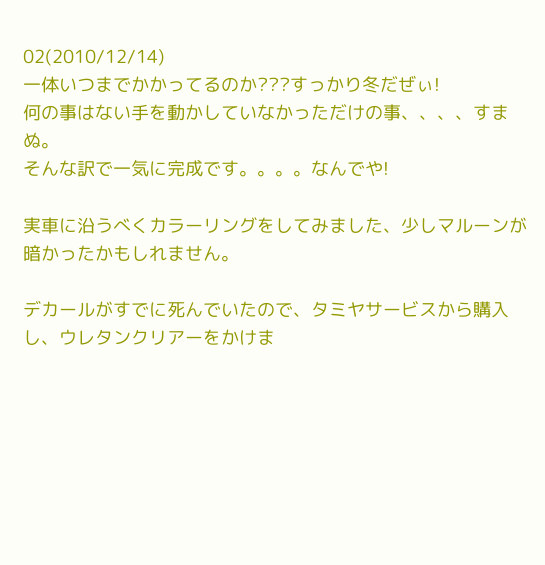02(2010/12/14)
一体いつまでかかってるのか???すっかり冬だぜぃ!
何の事はない手を動かしていなかっただけの事、、、、すまぬ。
そんな訳で一気に完成です。。。。なんでや!

実車に沿うべくカラーリングをしてみました、少しマルーンが暗かったかもしれません。

デカールがすでに死んでいたので、タミヤサービスから購入し、ウレタンクリアーをかけま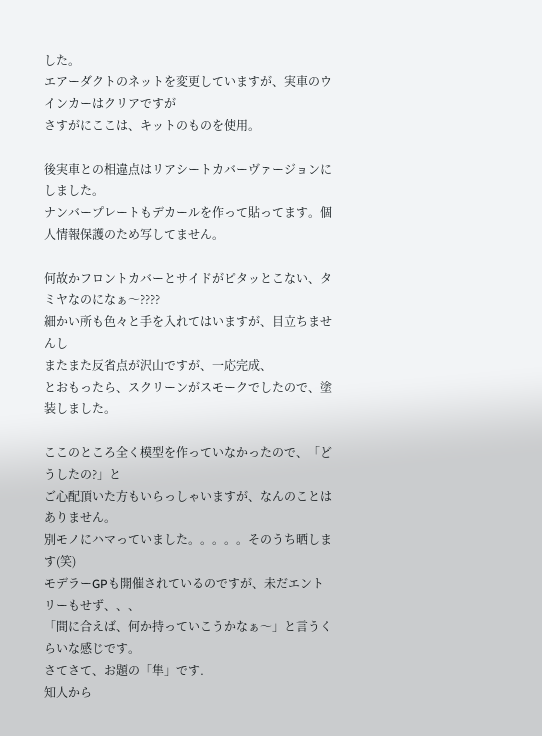した。
エアーダクトのネットを変更していますが、実車のウインカーはクリアですが
さすがにここは、キットのものを使用。

後実車との相違点はリアシートカバーヴァージョンにしました。
ナンバープレートもデカールを作って貼ってます。個人情報保護のため写してません。

何故かフロントカバーとサイドがピタッとこない、タミヤなのになぁ〜????
細かい所も色々と手を入れてはいますが、目立ちませんし
またまた反省点が沢山ですが、一応完成、
とおもったら、スクリーンがスモークでしたので、塗装しました。

ここのところ全く模型を作っていなかったので、「どうしたの?」と
ご心配頂いた方もいらっしゃいますが、なんのことはありません。
別モノにハマっていました。。。。。そのうち晒します(笑)
モデラーGPも開催されているのですが、未だエントリーもせず、、、
「間に合えば、何か持っていこうかなぁ〜」と言うくらいな感じです。
さてさて、お題の「隼」です.
知人から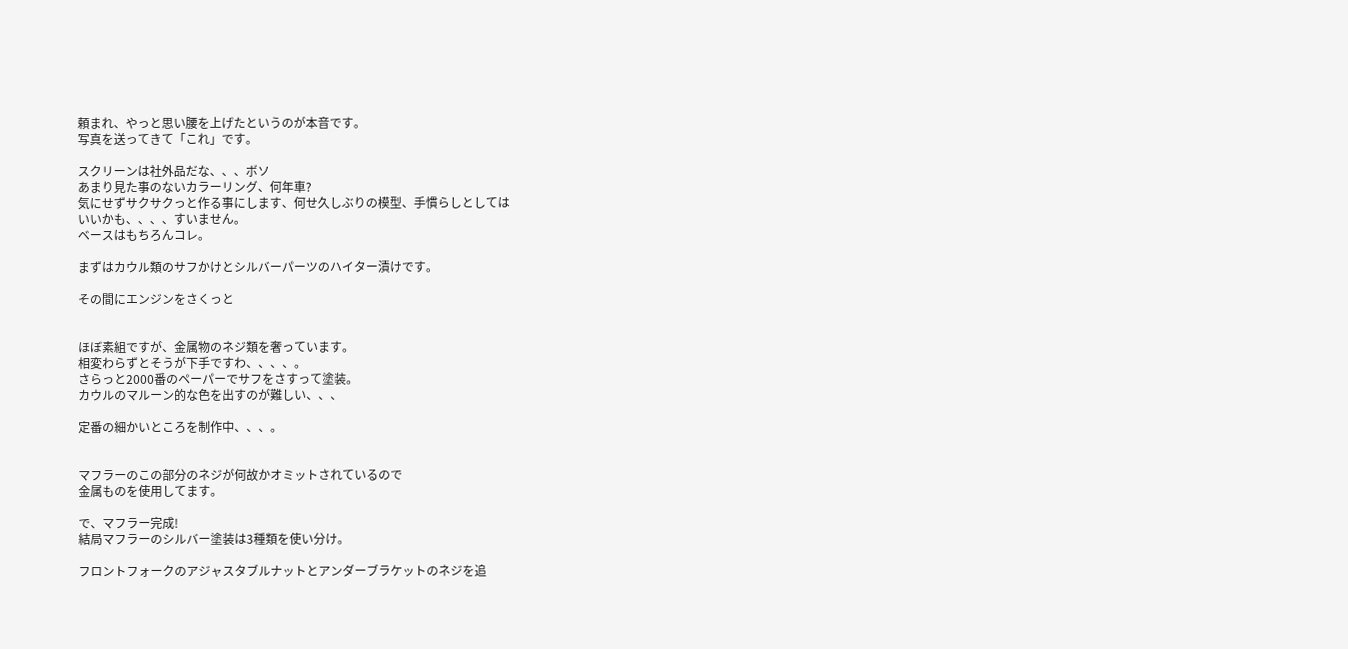頼まれ、やっと思い腰を上げたというのが本音です。
写真を送ってきて「これ」です。

スクリーンは社外品だな、、、ボソ
あまり見た事のないカラーリング、何年車?
気にせずサクサクっと作る事にします、何せ久しぶりの模型、手慣らしとしては
いいかも、、、、すいません。
ベースはもちろんコレ。

まずはカウル類のサフかけとシルバーパーツのハイター漬けです。

その間にエンジンをさくっと


ほぼ素組ですが、金属物のネジ類を奢っています。
相変わらずとそうが下手ですわ、、、、。
さらっと2000番のペーパーでサフをさすって塗装。
カウルのマルーン的な色を出すのが難しい、、、

定番の細かいところを制作中、、、。


マフラーのこの部分のネジが何故かオミットされているので
金属ものを使用してます。

で、マフラー完成!
結局マフラーのシルバー塗装は3種類を使い分け。

フロントフォークのアジャスタブルナットとアンダーブラケットのネジを追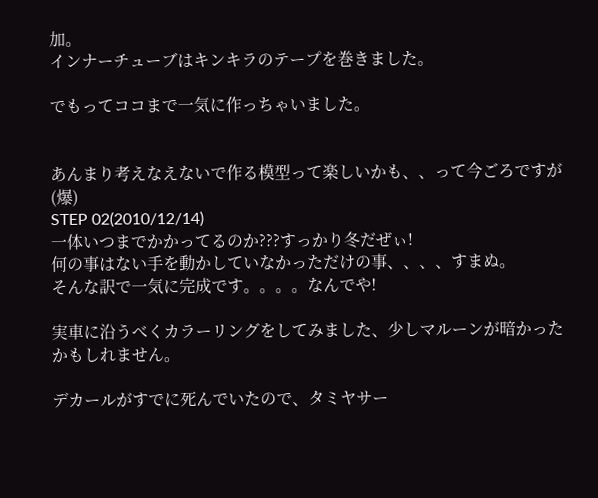加。
インナーチューブはキンキラのテープを巻きました。

でもってココまで一気に作っちゃいました。


あんまり考えなえないで作る模型って楽しいかも、、って今ごろですが(爆)
STEP 02(2010/12/14)
一体いつまでかかってるのか???すっかり冬だぜぃ!
何の事はない手を動かしていなかっただけの事、、、、すまぬ。
そんな訳で一気に完成です。。。。なんでや!

実車に沿うべくカラーリングをしてみました、少しマルーンが暗かったかもしれません。

デカールがすでに死んでいたので、タミヤサー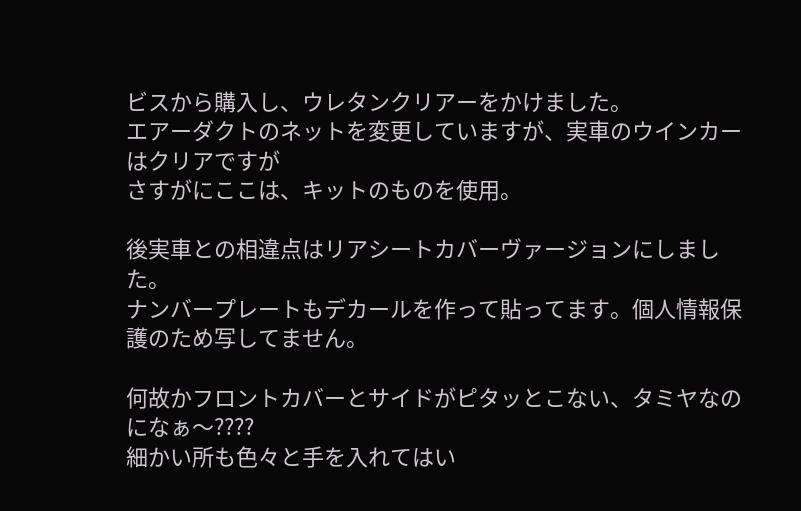ビスから購入し、ウレタンクリアーをかけました。
エアーダクトのネットを変更していますが、実車のウインカーはクリアですが
さすがにここは、キットのものを使用。

後実車との相違点はリアシートカバーヴァージョンにしました。
ナンバープレートもデカールを作って貼ってます。個人情報保護のため写してません。

何故かフロントカバーとサイドがピタッとこない、タミヤなのになぁ〜????
細かい所も色々と手を入れてはい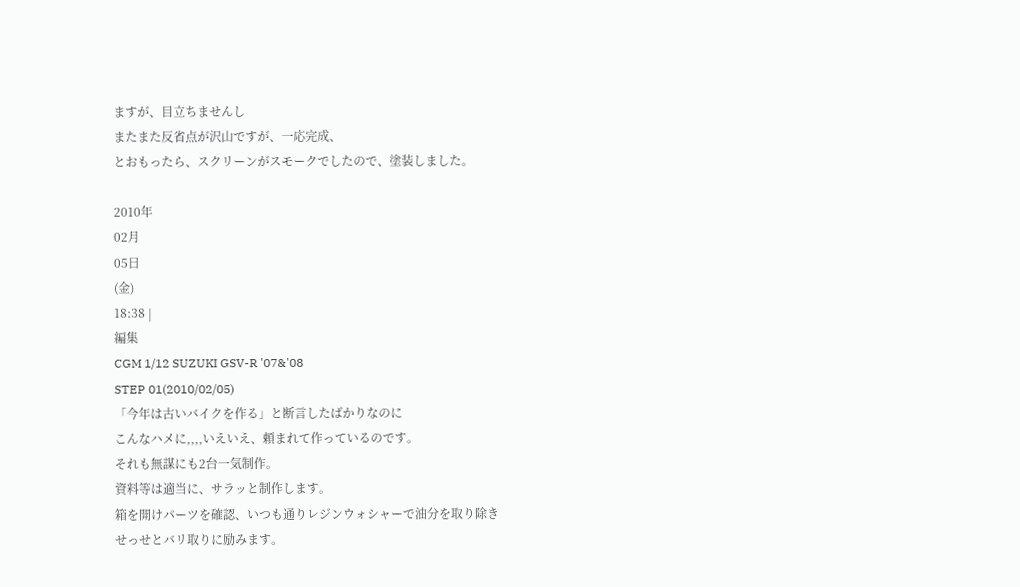ますが、目立ちませんし
またまた反省点が沢山ですが、一応完成、
とおもったら、スクリーンがスモークでしたので、塗装しました。

2010年
02月
05日
(金)
18:38 |
編集
CGM 1/12 SUZUKI GSV-R '07&'08
STEP 01(2010/02/05)
「今年は古いバイクを作る」と断言したばかりなのに
こんなハメに,,,,いえいえ、頼まれて作っているのです。
それも無謀にも2台一気制作。
資料等は適当に、サラッと制作します。
箱を開けパーツを確認、いつも通りレジンウォシャーで油分を取り除き
せっせとバリ取りに励みます。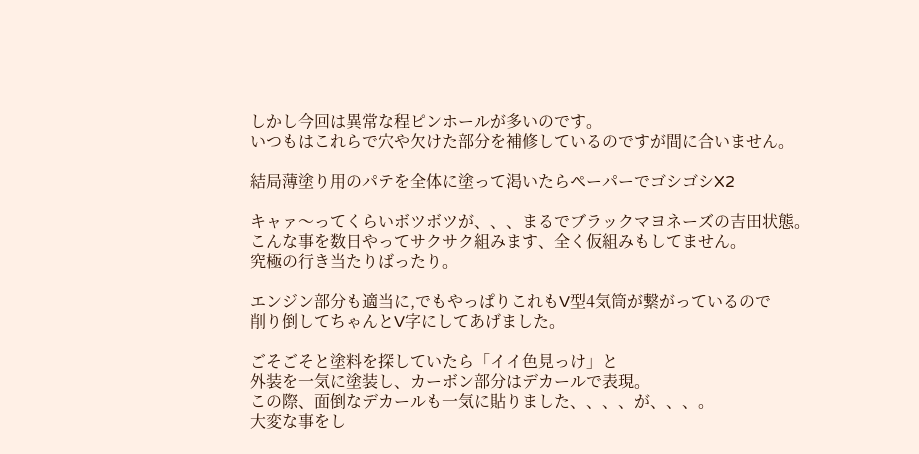しかし今回は異常な程ピンホールが多いのです。
いつもはこれらで穴や欠けた部分を補修しているのですが間に合いません。

結局薄塗り用のパテを全体に塗って渇いたらペーパーでゴシゴシX2

キャァ〜ってくらいボツボツが、、、まるでブラックマヨネーズの吉田状態。
こんな事を数日やってサクサク組みます、全く仮組みもしてません。
究極の行き当たりばったり。

エンジン部分も適当に,でもやっぱりこれもV型4気筒が繋がっているので
削り倒してちゃんとV字にしてあげました。

ごそごそと塗料を探していたら「イイ色見っけ」と
外装を一気に塗装し、カーボン部分はデカールで表現。
この際、面倒なデカールも一気に貼りました、、、、が、、、。
大変な事をし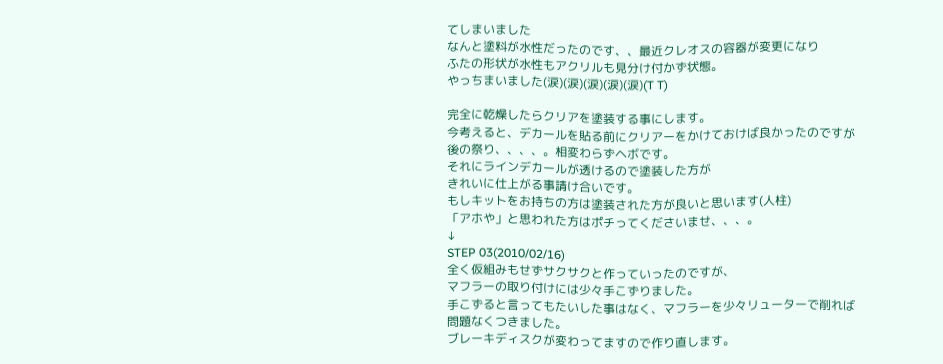てしまいました
なんと塗料が水性だったのです、、最近クレオスの容器が変更になり
ふたの形状が水性もアクリルも見分け付かず状態。
やっちまいました(涙)(涙)(涙)(涙)(涙)(T T)

完全に乾燥したらクリアを塗装する事にします。
今考えると、デカールを貼る前にクリアーをかけておけば良かったのですが
後の祭り、、、、。相変わらずヘボです。
それにラインデカールが透けるので塗装した方が
きれいに仕上がる事請け合いです。
もしキットをお持ちの方は塗装された方が良いと思います(人柱)
「アホや」と思われた方はポチってくださいませ、、、。
↓
STEP 03(2010/02/16)
全く仮組みもせずサクサクと作っていったのですが、
マフラーの取り付けには少々手こずりました。
手こずると言ってもたいした事はなく、マフラーを少々リューターで削れば
問題なくつきました。
ブレーキディスクが変わってますので作り直します。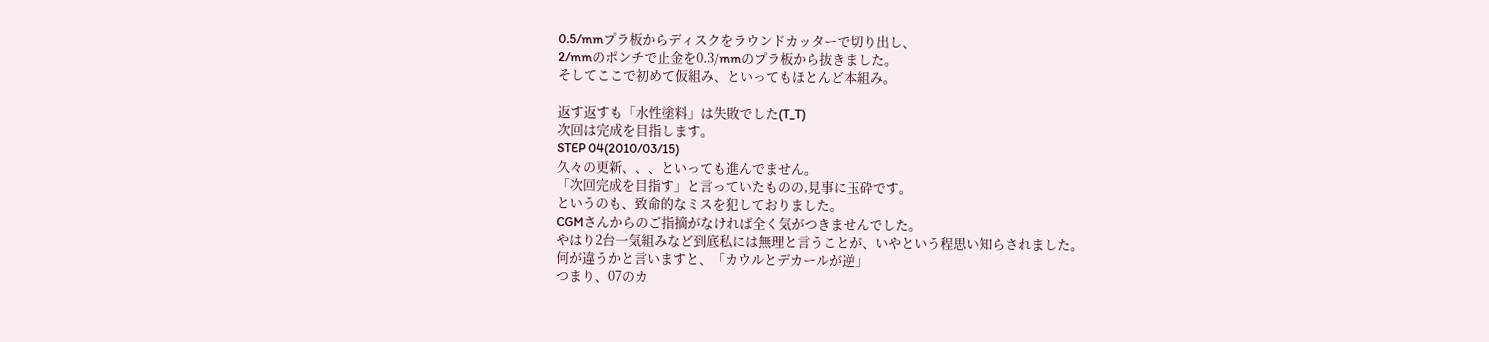0.5/mmプラ板からディスクをラウンドカッターで切り出し、
2/mmのポンチで止金を0.3/mmのプラ板から抜きました。
そしてここで初めて仮組み、といってもほとんど本組み。

返す返すも「水性塗料」は失敗でした(T_T)
次回は完成を目指します。
STEP 04(2010/03/15)
久々の更新、、、といっても進んでません。
「次回完成を目指す」と言っていたものの,見事に玉砕です。
というのも、致命的なミスを犯しておりました。
CGMさんからのご指摘がなければ全く気がつきませんでした。
やはり2台一気組みなど到底私には無理と言うことが、いやという程思い知らされました。
何が違うかと言いますと、「カウルとデカールが逆」
つまり、07のカ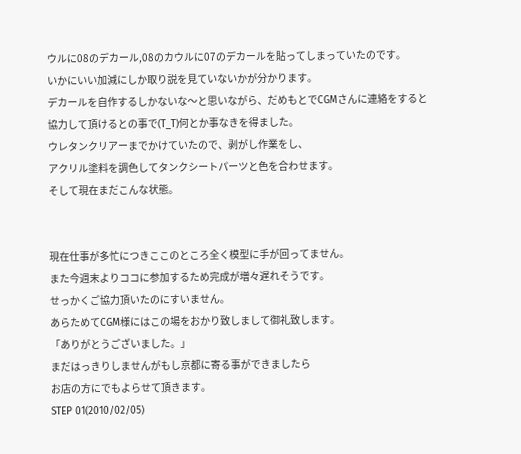ウルに08のデカール,08のカウルに07のデカールを貼ってしまっていたのです。
いかにいい加減にしか取り説を見ていないかが分かります。
デカールを自作するしかないな〜と思いながら、だめもとでCGMさんに連絡をすると
協力して頂けるとの事で(T_T)何とか事なきを得ました。
ウレタンクリアーまでかけていたので、剥がし作業をし、
アクリル塗料を調色してタンクシートパーツと色を合わせます。
そして現在まだこんな状態。


現在仕事が多忙につきここのところ全く模型に手が回ってません。
また今週末よりココに参加するため完成が増々遅れそうです。
せっかくご協力頂いたのにすいません。
あらためてCGM様にはこの場をおかり致しまして御礼致します。
「ありがとうございました。」
まだはっきりしませんがもし京都に寄る事ができましたら
お店の方にでもよらせて頂きます。
STEP 01(2010/02/05)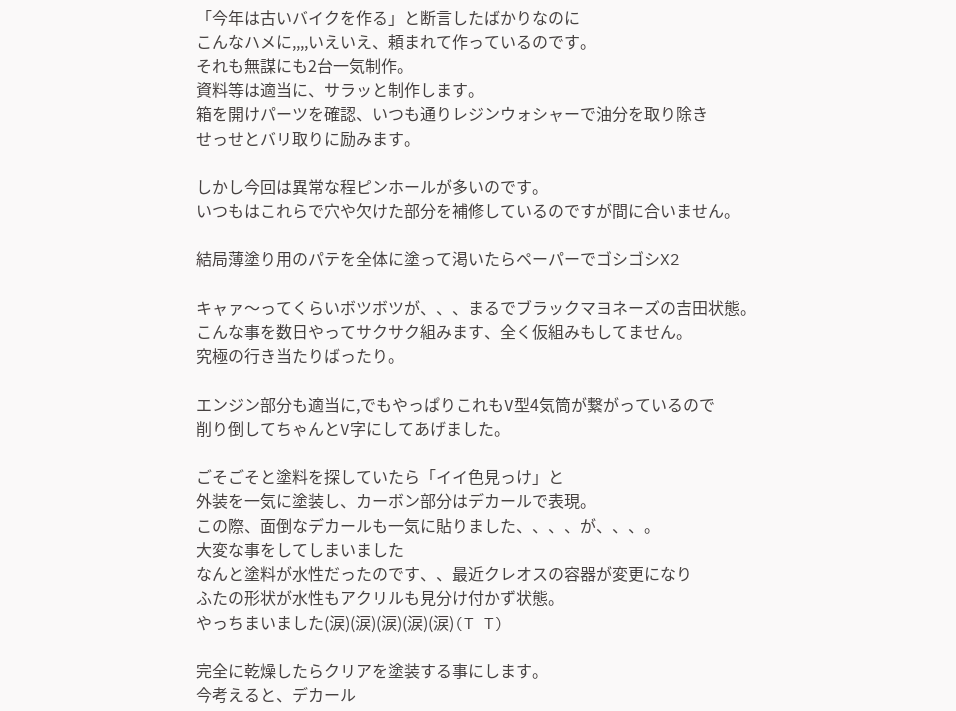「今年は古いバイクを作る」と断言したばかりなのに
こんなハメに,,,,いえいえ、頼まれて作っているのです。
それも無謀にも2台一気制作。
資料等は適当に、サラッと制作します。
箱を開けパーツを確認、いつも通りレジンウォシャーで油分を取り除き
せっせとバリ取りに励みます。

しかし今回は異常な程ピンホールが多いのです。
いつもはこれらで穴や欠けた部分を補修しているのですが間に合いません。

結局薄塗り用のパテを全体に塗って渇いたらペーパーでゴシゴシX2

キャァ〜ってくらいボツボツが、、、まるでブラックマヨネーズの吉田状態。
こんな事を数日やってサクサク組みます、全く仮組みもしてません。
究極の行き当たりばったり。

エンジン部分も適当に,でもやっぱりこれもV型4気筒が繋がっているので
削り倒してちゃんとV字にしてあげました。

ごそごそと塗料を探していたら「イイ色見っけ」と
外装を一気に塗装し、カーボン部分はデカールで表現。
この際、面倒なデカールも一気に貼りました、、、、が、、、。
大変な事をしてしまいました
なんと塗料が水性だったのです、、最近クレオスの容器が変更になり
ふたの形状が水性もアクリルも見分け付かず状態。
やっちまいました(涙)(涙)(涙)(涙)(涙)(T T)

完全に乾燥したらクリアを塗装する事にします。
今考えると、デカール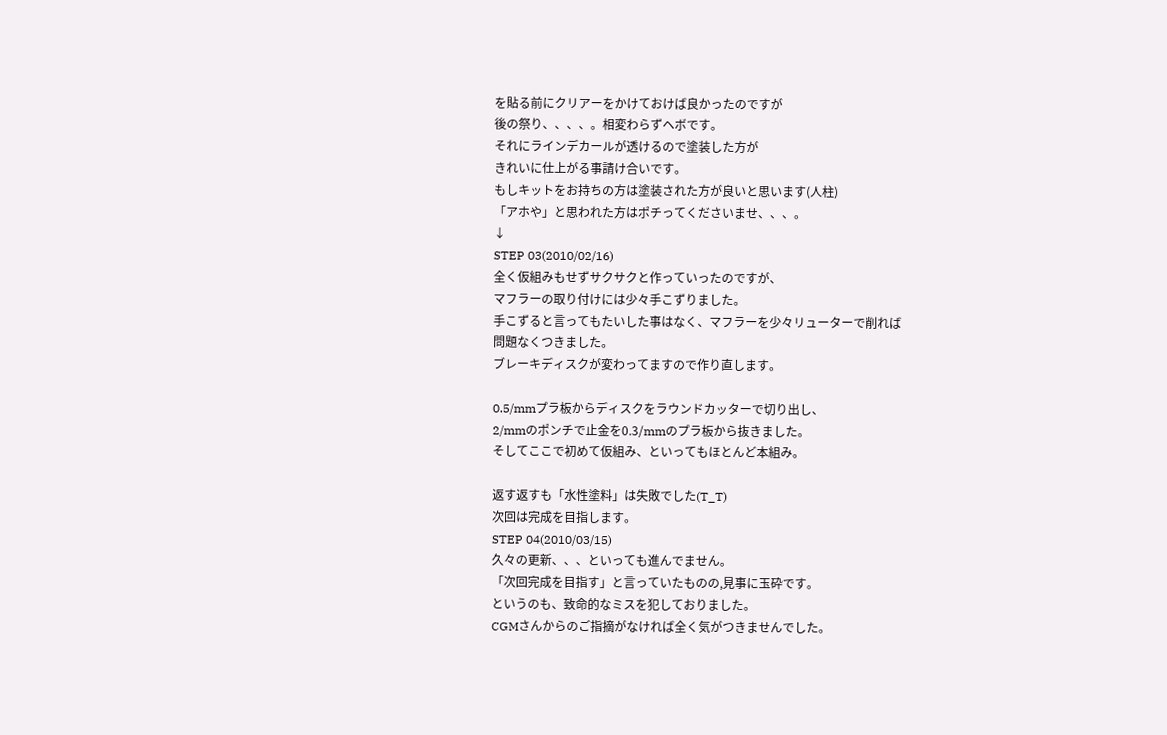を貼る前にクリアーをかけておけば良かったのですが
後の祭り、、、、。相変わらずヘボです。
それにラインデカールが透けるので塗装した方が
きれいに仕上がる事請け合いです。
もしキットをお持ちの方は塗装された方が良いと思います(人柱)
「アホや」と思われた方はポチってくださいませ、、、。
↓
STEP 03(2010/02/16)
全く仮組みもせずサクサクと作っていったのですが、
マフラーの取り付けには少々手こずりました。
手こずると言ってもたいした事はなく、マフラーを少々リューターで削れば
問題なくつきました。
ブレーキディスクが変わってますので作り直します。

0.5/mmプラ板からディスクをラウンドカッターで切り出し、
2/mmのポンチで止金を0.3/mmのプラ板から抜きました。
そしてここで初めて仮組み、といってもほとんど本組み。

返す返すも「水性塗料」は失敗でした(T_T)
次回は完成を目指します。
STEP 04(2010/03/15)
久々の更新、、、といっても進んでません。
「次回完成を目指す」と言っていたものの,見事に玉砕です。
というのも、致命的なミスを犯しておりました。
CGMさんからのご指摘がなければ全く気がつきませんでした。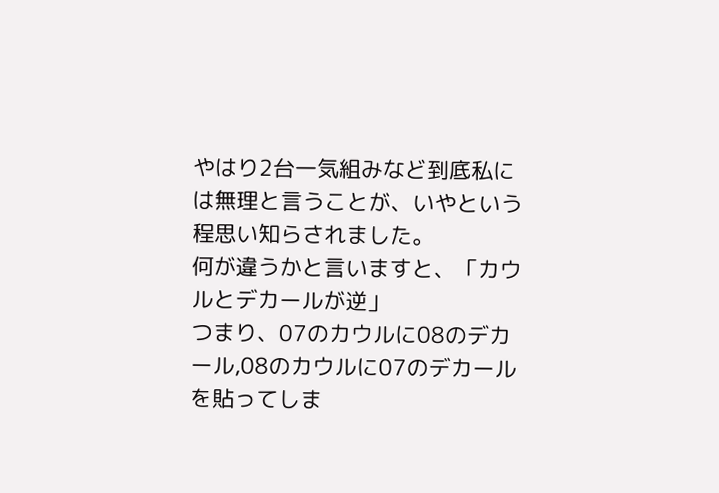やはり2台一気組みなど到底私には無理と言うことが、いやという程思い知らされました。
何が違うかと言いますと、「カウルとデカールが逆」
つまり、07のカウルに08のデカール,08のカウルに07のデカールを貼ってしま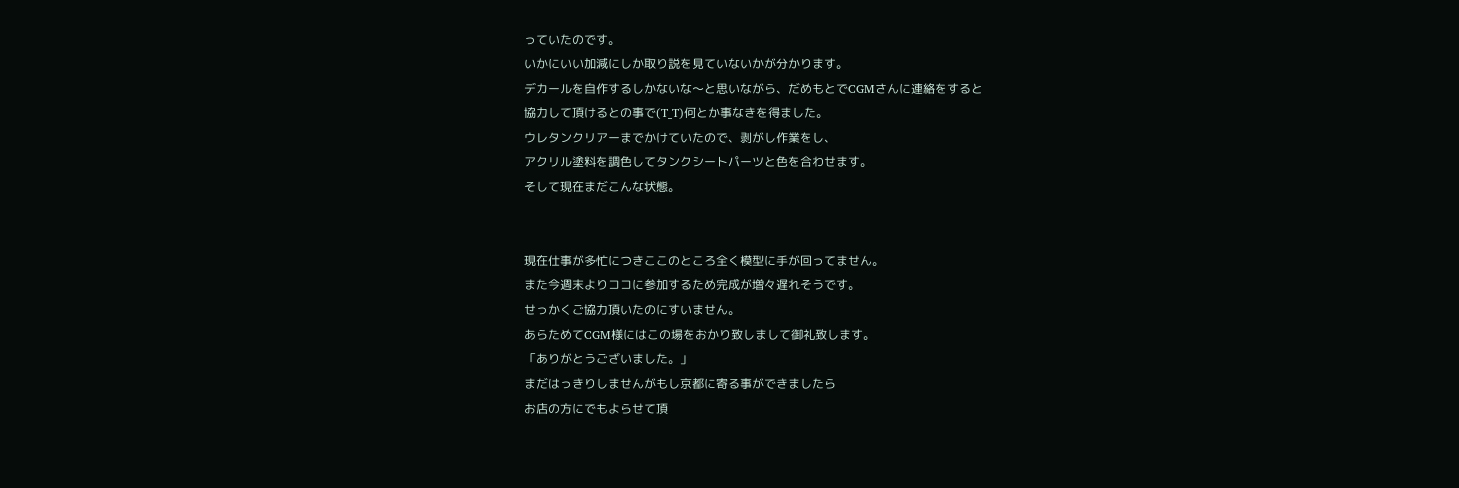っていたのです。
いかにいい加減にしか取り説を見ていないかが分かります。
デカールを自作するしかないな〜と思いながら、だめもとでCGMさんに連絡をすると
協力して頂けるとの事で(T_T)何とか事なきを得ました。
ウレタンクリアーまでかけていたので、剥がし作業をし、
アクリル塗料を調色してタンクシートパーツと色を合わせます。
そして現在まだこんな状態。


現在仕事が多忙につきここのところ全く模型に手が回ってません。
また今週末よりココに参加するため完成が増々遅れそうです。
せっかくご協力頂いたのにすいません。
あらためてCGM様にはこの場をおかり致しまして御礼致します。
「ありがとうございました。」
まだはっきりしませんがもし京都に寄る事ができましたら
お店の方にでもよらせて頂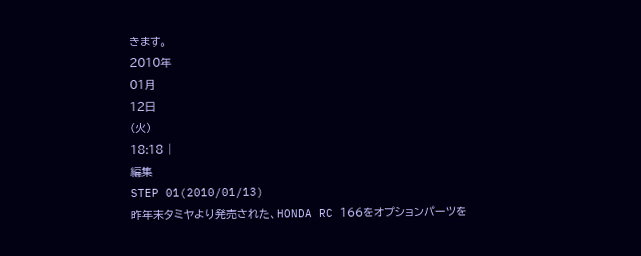きます。
2010年
01月
12日
(火)
18:18 |
編集
STEP 01(2010/01/13)
昨年末タミヤより発売された、HONDA RC 166をオプションパーツを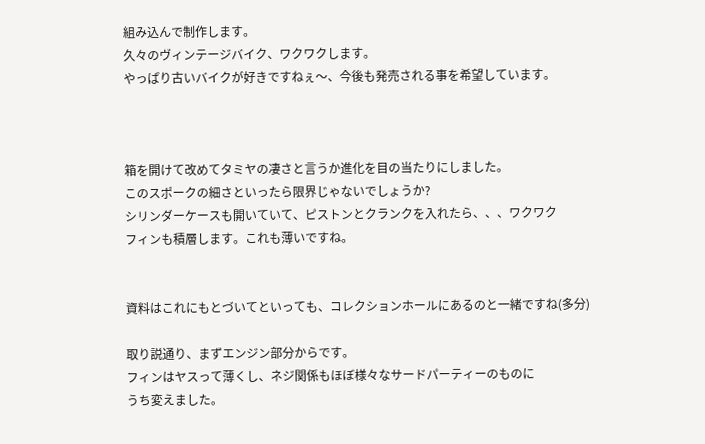組み込んで制作します。
久々のヴィンテージバイク、ワクワクします。
やっぱり古いバイクが好きですねぇ〜、今後も発売される事を希望しています。



箱を開けて改めてタミヤの凄さと言うか進化を目の当たりにしました。
このスポークの細さといったら限界じゃないでしょうか?
シリンダーケースも開いていて、ピストンとクランクを入れたら、、、ワクワク
フィンも積層します。これも薄いですね。


資料はこれにもとづいてといっても、コレクションホールにあるのと一緒ですね(多分)

取り説通り、まずエンジン部分からです。
フィンはヤスって薄くし、ネジ関係もほぼ様々なサードパーティーのものに
うち変えました。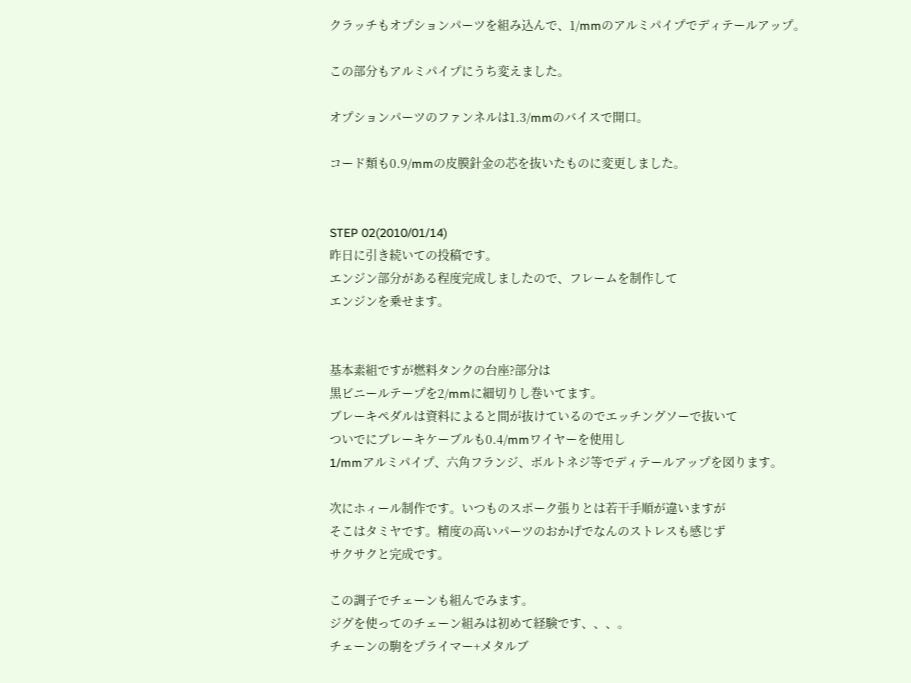クラッチもオプションパーツを組み込んで、1/mmのアルミパイプでディテールアップ。

この部分もアルミパイプにうち変えました。

オプションパーツのファンネルは1.3/mmのバイスで開口。

コード類も0.9/mmの皮膜針金の芯を抜いたものに変更しました。


STEP 02(2010/01/14)
昨日に引き続いての投稿です。
エンジン部分がある程度完成しましたので、フレームを制作して
エンジンを乗せます。


基本素組ですが燃料タンクの台座?部分は
黒ビニールテープを2/mmに細切りし巻いてます。
ブレーキペダルは資料によると間が抜けているのでエッチングソーで抜いて
ついでにブレーキケーブルも0.4/mmワイヤーを使用し
1/mmアルミパイプ、六角フランジ、ボルトネジ等でディテールアップを図ります。

次にホィール制作です。いつものスポーク張りとは若干手順が違いますが
そこはタミヤです。精度の高いパーツのおかげでなんのストレスも感じず
サクサクと完成です。

この調子でチェーンも組んでみます。
ジグを使ってのチェーン組みは初めて経験です、、、。
チェーンの駒をプライマー+メタルブ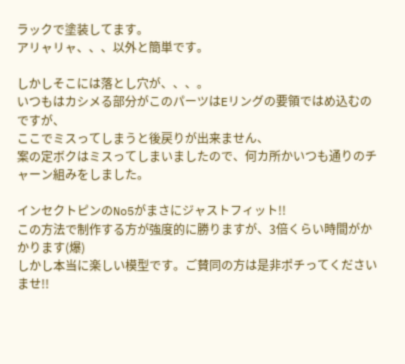ラックで塗装してます。
アリャリャ、、、以外と簡単です。

しかしそこには落とし穴が、、、。
いつもはカシメる部分がこのパーツはEリングの要領ではめ込むのですが、
ここでミスってしまうと後戻りが出来ません、
案の定ボクはミスってしまいましたので、何カ所かいつも通りのチャーン組みをしました。

インセクトピンのNo5がまさにジャストフィット!!
この方法で制作する方が強度的に勝りますが、3倍くらい時間がかかります(爆)
しかし本当に楽しい模型です。ご賛同の方は是非ポチってくださいませ!!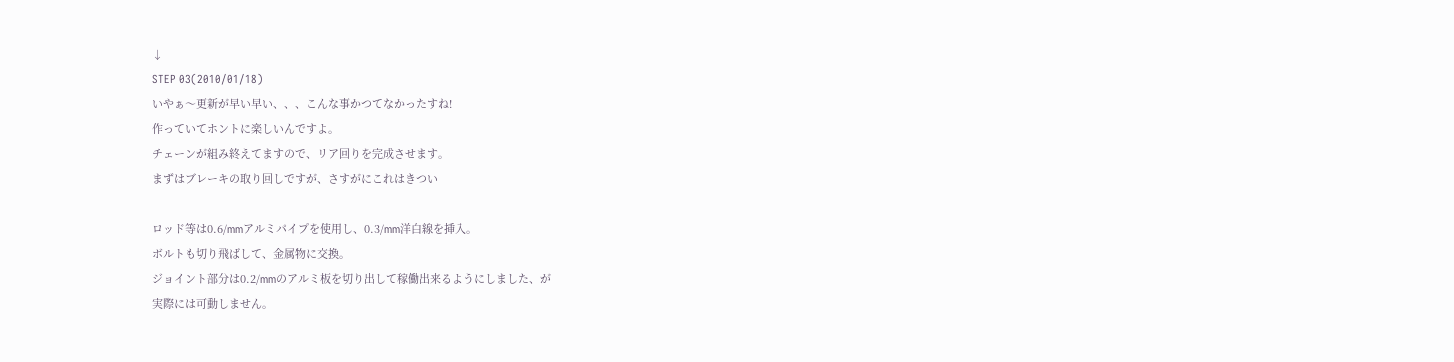↓
STEP 03(2010/01/18)
いやぁ〜更新が早い早い、、、こんな事かつてなかったすね!
作っていてホントに楽しいんですよ。
チェーンが組み終えてますので、リア回りを完成させます。
まずはブレーキの取り回しですが、さすがにこれはきつい

ロッド等は0.6/mmアルミパイプを使用し、0.3/mm洋白線を挿入。
ボルトも切り飛ばして、金属物に交換。
ジョイント部分は0.2/mmのアルミ板を切り出して稼働出来るようにしました、が
実際には可動しません。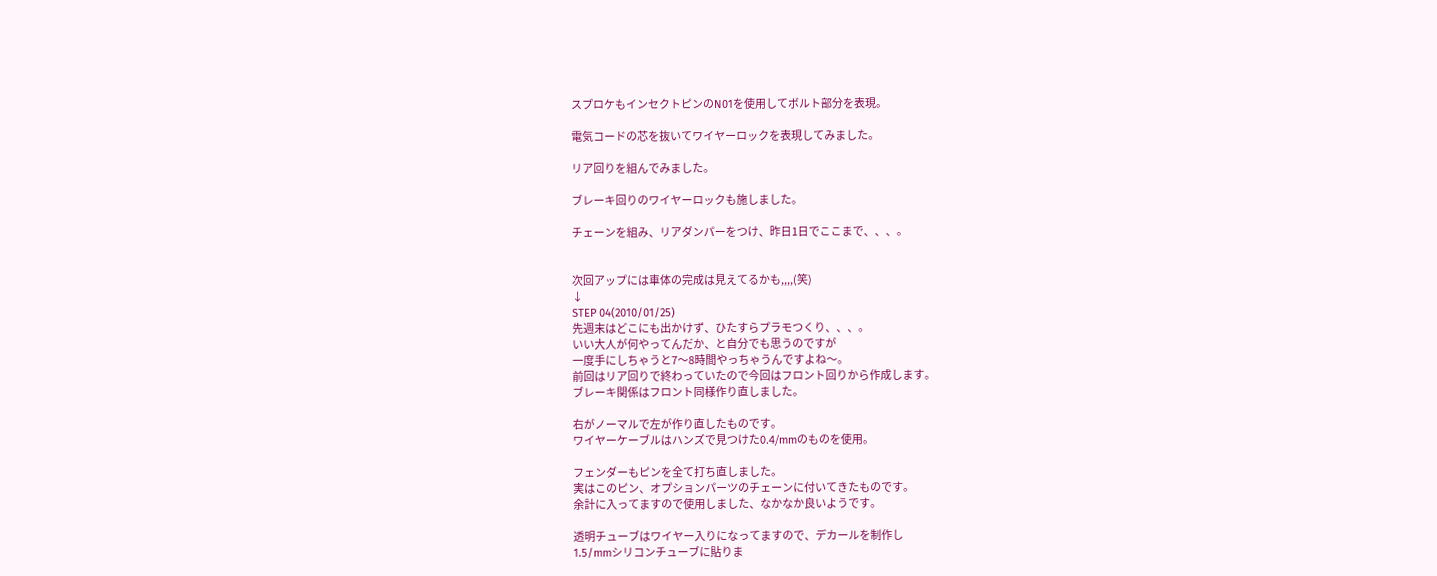スプロケもインセクトピンのN01を使用してボルト部分を表現。

電気コードの芯を抜いてワイヤーロックを表現してみました。

リア回りを組んでみました。

ブレーキ回りのワイヤーロックも施しました。

チェーンを組み、リアダンパーをつけ、昨日1日でここまで、、、。


次回アップには車体の完成は見えてるかも,,,,(笑)
↓
STEP 04(2010/01/25)
先週末はどこにも出かけず、ひたすらプラモつくり、、、。
いい大人が何やってんだか、と自分でも思うのですが
一度手にしちゃうと7〜8時間やっちゃうんですよね〜。
前回はリア回りで終わっていたので今回はフロント回りから作成します。
ブレーキ関係はフロント同様作り直しました。

右がノーマルで左が作り直したものです。
ワイヤーケーブルはハンズで見つけた0.4/mmのものを使用。

フェンダーもピンを全て打ち直しました。
実はこのピン、オプションパーツのチェーンに付いてきたものです。
余計に入ってますので使用しました、なかなか良いようです。

透明チューブはワイヤー入りになってますので、デカールを制作し
1.5/mmシリコンチューブに貼りま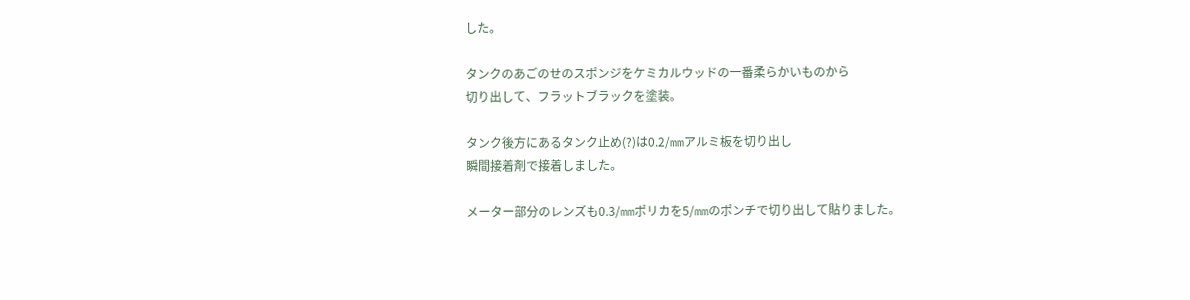した。

タンクのあごのせのスポンジをケミカルウッドの一番柔らかいものから
切り出して、フラットブラックを塗装。

タンク後方にあるタンク止め(?)は0.2/mmアルミ板を切り出し
瞬間接着剤で接着しました。

メーター部分のレンズも0.3/mmポリカを5/mmのポンチで切り出して貼りました。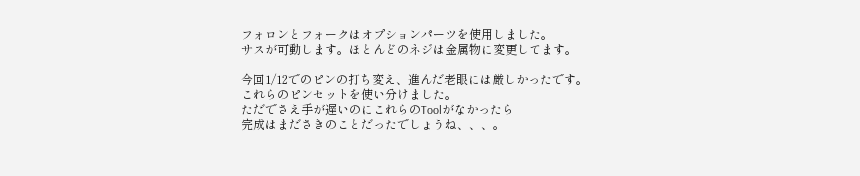フォロンとフォークはオプションパーツを使用しました。
サスが可動します。ほとんどのネジは金属物に変更してます。

今回1/12でのピンの打ち変え、進んだ老眼には厳しかったです。
これらのピンセットを使い分けました。
ただでさえ手が遅いのにこれらのToolがなかったら
完成はまださきのことだったでしょうね、、、。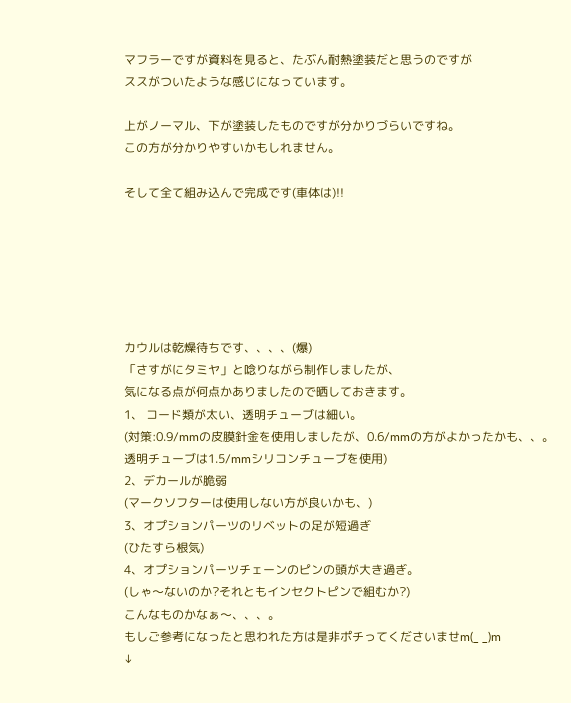マフラーですが資料を見ると、たぶん耐熱塗装だと思うのですが
ススがついたような感じになっています。

上がノーマル、下が塗装したものですが分かりづらいですね。
この方が分かりやすいかもしれません。

そして全て組み込んで完成です(車体は)!!






カウルは乾燥待ちです、、、、(爆)
「さすがにタミヤ」と唸りながら制作しましたが、
気になる点が何点かありましたので晒しておきます。
1、 コード類が太い、透明チューブは細い。
(対策:0.9/mmの皮膜針金を使用しましたが、0.6/mmの方がよかったかも、、。
透明チューブは1.5/mmシリコンチューブを使用)
2、デカールが脆弱
(マークソフターは使用しない方が良いかも、)
3、オプションパーツのリベットの足が短過ぎ
(ひたすら根気)
4、オプションパーツチェーンのピンの頭が大き過ぎ。
(しゃ〜ないのか?それともインセクトピンで組むか?)
こんなものかなぁ〜、、、。
もしご参考になったと思われた方は是非ポチってくださいませm(_ _)m
↓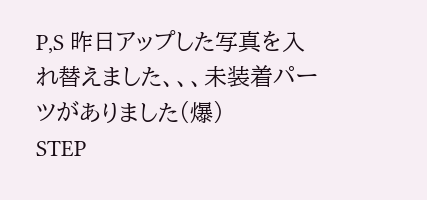P,S 昨日アップした写真を入れ替えました、、、未装着パーツがありました(爆)
STEP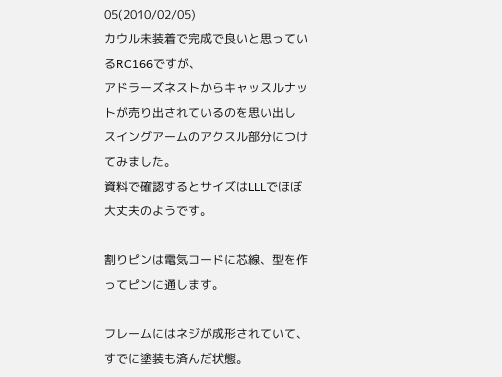05(2010/02/05)
カウル未装着で完成で良いと思っているRC166ですが、
アドラーズネストからキャッスルナットが売り出されているのを思い出し
スイングアームのアクスル部分につけてみました。
資料で確認するとサイズはLLLでほぼ大丈夫のようです。

割りピンは電気コードに芯線、型を作ってピンに通します。

フレームにはネジが成形されていて、すでに塗装も済んだ状態。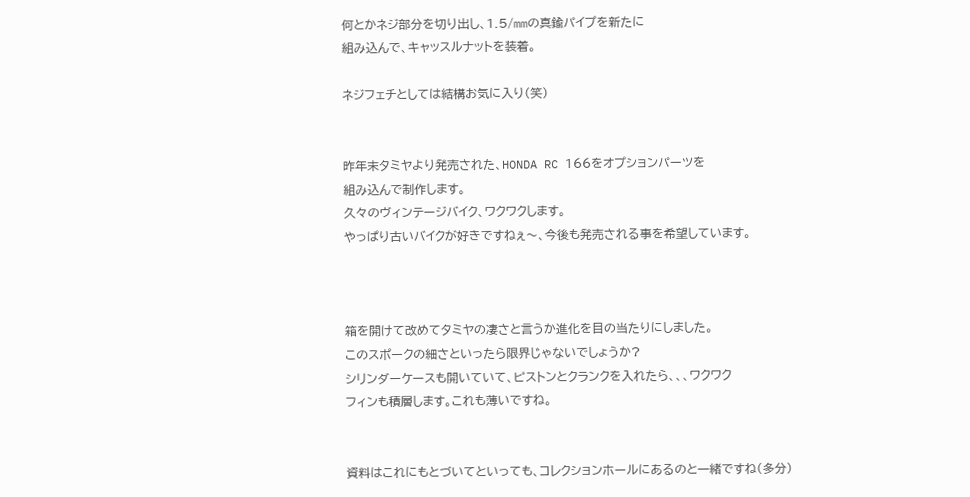何とかネジ部分を切り出し、1.5/mmの真鍮パイプを新たに
組み込んで、キャッスルナットを装着。

ネジフェチとしては結構お気に入り(笑)


昨年末タミヤより発売された、HONDA RC 166をオプションパーツを
組み込んで制作します。
久々のヴィンテージバイク、ワクワクします。
やっぱり古いバイクが好きですねぇ〜、今後も発売される事を希望しています。



箱を開けて改めてタミヤの凄さと言うか進化を目の当たりにしました。
このスポークの細さといったら限界じゃないでしょうか?
シリンダーケースも開いていて、ピストンとクランクを入れたら、、、ワクワク
フィンも積層します。これも薄いですね。


資料はこれにもとづいてといっても、コレクションホールにあるのと一緒ですね(多分)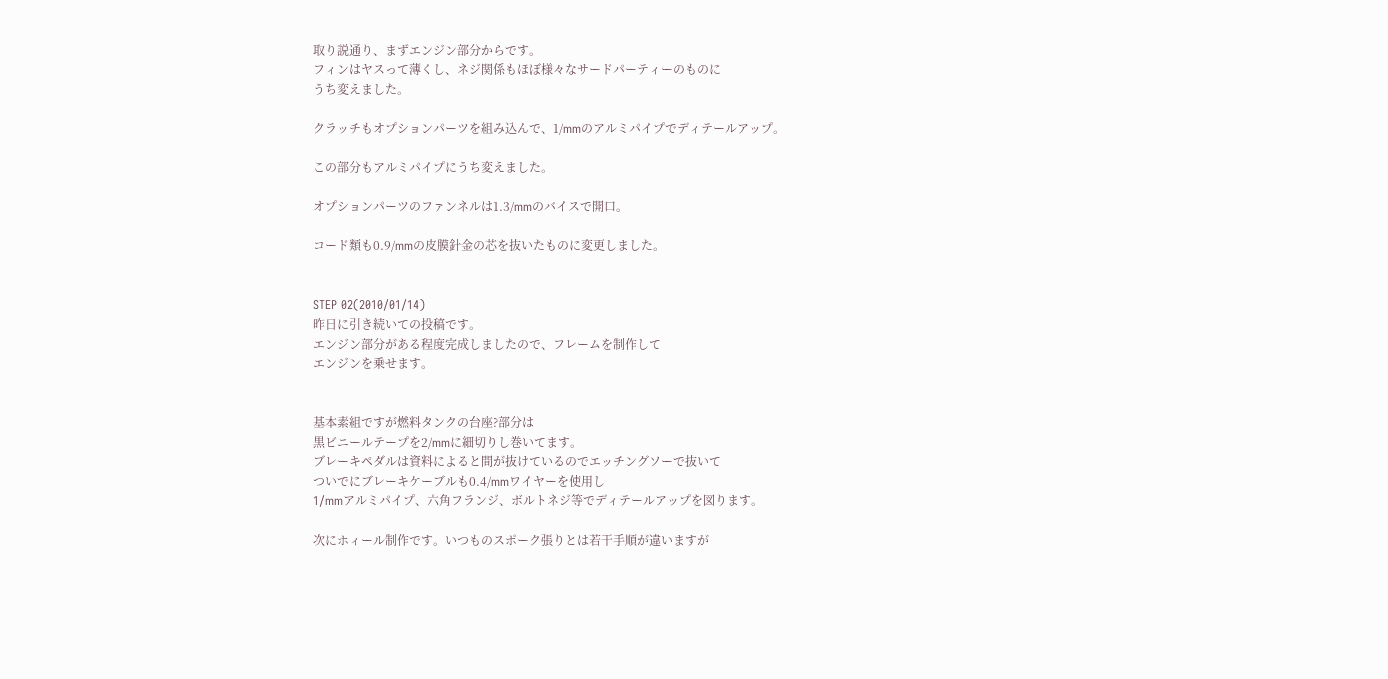取り説通り、まずエンジン部分からです。
フィンはヤスって薄くし、ネジ関係もほぼ様々なサードパーティーのものに
うち変えました。

クラッチもオプションパーツを組み込んで、1/mmのアルミパイプでディテールアップ。

この部分もアルミパイプにうち変えました。

オプションパーツのファンネルは1.3/mmのバイスで開口。

コード類も0.9/mmの皮膜針金の芯を抜いたものに変更しました。


STEP 02(2010/01/14)
昨日に引き続いての投稿です。
エンジン部分がある程度完成しましたので、フレームを制作して
エンジンを乗せます。


基本素組ですが燃料タンクの台座?部分は
黒ビニールテープを2/mmに細切りし巻いてます。
ブレーキペダルは資料によると間が抜けているのでエッチングソーで抜いて
ついでにブレーキケーブルも0.4/mmワイヤーを使用し
1/mmアルミパイプ、六角フランジ、ボルトネジ等でディテールアップを図ります。

次にホィール制作です。いつものスポーク張りとは若干手順が違いますが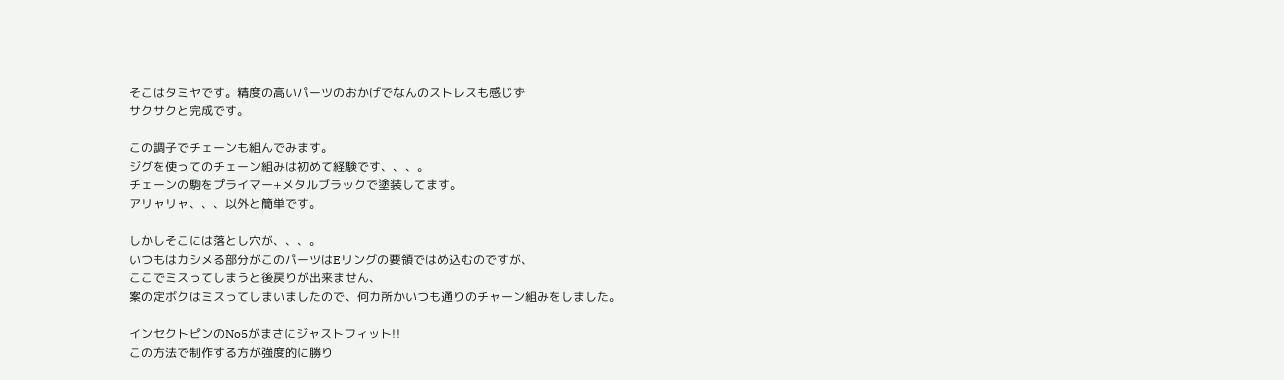そこはタミヤです。精度の高いパーツのおかげでなんのストレスも感じず
サクサクと完成です。

この調子でチェーンも組んでみます。
ジグを使ってのチェーン組みは初めて経験です、、、。
チェーンの駒をプライマー+メタルブラックで塗装してます。
アリャリャ、、、以外と簡単です。

しかしそこには落とし穴が、、、。
いつもはカシメる部分がこのパーツはEリングの要領ではめ込むのですが、
ここでミスってしまうと後戻りが出来ません、
案の定ボクはミスってしまいましたので、何カ所かいつも通りのチャーン組みをしました。

インセクトピンのNo5がまさにジャストフィット!!
この方法で制作する方が強度的に勝り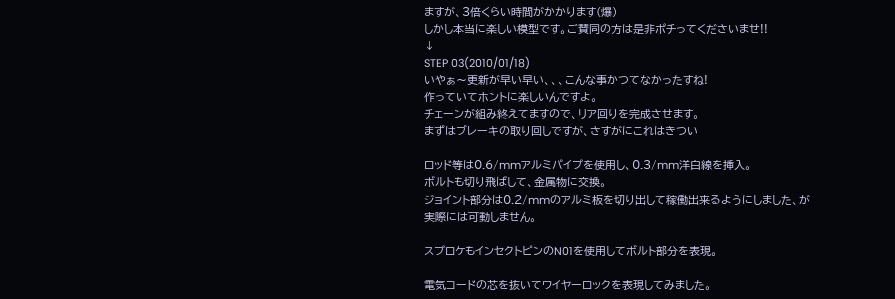ますが、3倍くらい時間がかかります(爆)
しかし本当に楽しい模型です。ご賛同の方は是非ポチってくださいませ!!
↓
STEP 03(2010/01/18)
いやぁ〜更新が早い早い、、、こんな事かつてなかったすね!
作っていてホントに楽しいんですよ。
チェーンが組み終えてますので、リア回りを完成させます。
まずはブレーキの取り回しですが、さすがにこれはきつい

ロッド等は0.6/mmアルミパイプを使用し、0.3/mm洋白線を挿入。
ボルトも切り飛ばして、金属物に交換。
ジョイント部分は0.2/mmのアルミ板を切り出して稼働出来るようにしました、が
実際には可動しません。

スプロケもインセクトピンのN01を使用してボルト部分を表現。

電気コードの芯を抜いてワイヤーロックを表現してみました。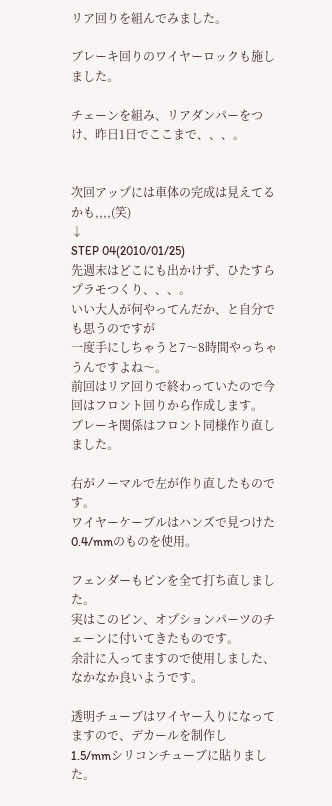リア回りを組んでみました。

ブレーキ回りのワイヤーロックも施しました。

チェーンを組み、リアダンパーをつけ、昨日1日でここまで、、、。


次回アップには車体の完成は見えてるかも,,,,(笑)
↓
STEP 04(2010/01/25)
先週末はどこにも出かけず、ひたすらプラモつくり、、、。
いい大人が何やってんだか、と自分でも思うのですが
一度手にしちゃうと7〜8時間やっちゃうんですよね〜。
前回はリア回りで終わっていたので今回はフロント回りから作成します。
ブレーキ関係はフロント同様作り直しました。

右がノーマルで左が作り直したものです。
ワイヤーケーブルはハンズで見つけた0.4/mmのものを使用。

フェンダーもピンを全て打ち直しました。
実はこのピン、オプションパーツのチェーンに付いてきたものです。
余計に入ってますので使用しました、なかなか良いようです。

透明チューブはワイヤー入りになってますので、デカールを制作し
1.5/mmシリコンチューブに貼りました。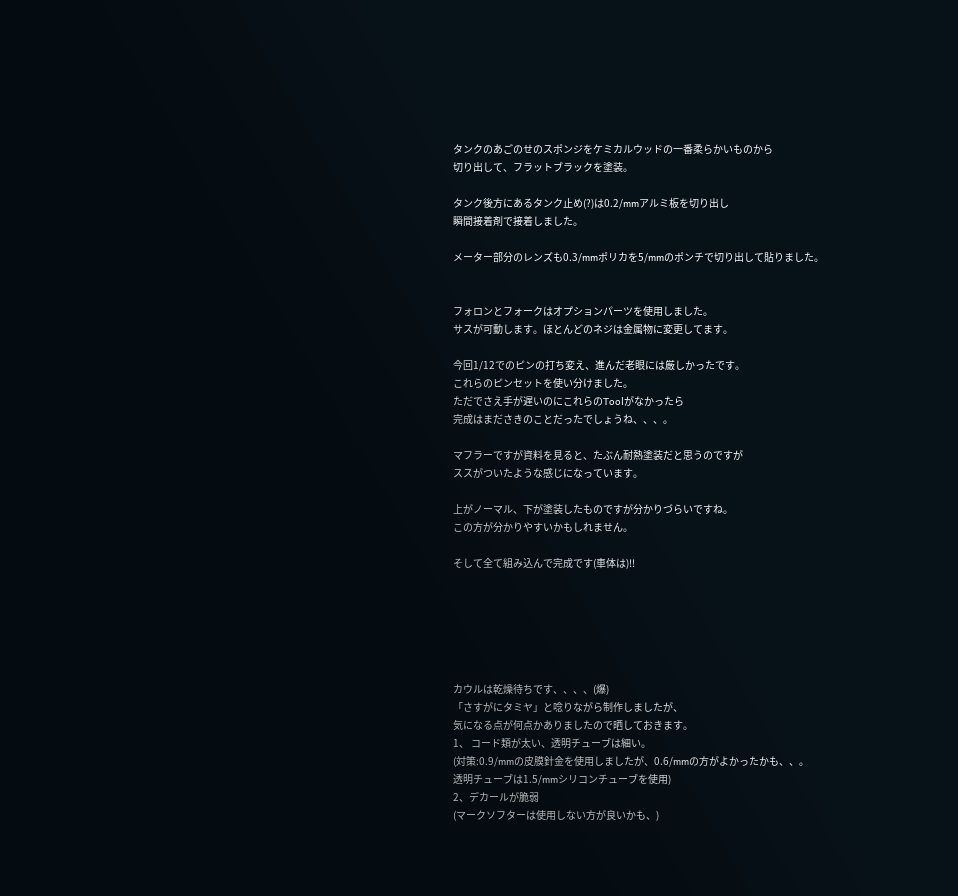タンクのあごのせのスポンジをケミカルウッドの一番柔らかいものから
切り出して、フラットブラックを塗装。

タンク後方にあるタンク止め(?)は0.2/mmアルミ板を切り出し
瞬間接着剤で接着しました。

メーター部分のレンズも0.3/mmポリカを5/mmのポンチで切り出して貼りました。


フォロンとフォークはオプションパーツを使用しました。
サスが可動します。ほとんどのネジは金属物に変更してます。

今回1/12でのピンの打ち変え、進んだ老眼には厳しかったです。
これらのピンセットを使い分けました。
ただでさえ手が遅いのにこれらのToolがなかったら
完成はまださきのことだったでしょうね、、、。

マフラーですが資料を見ると、たぶん耐熱塗装だと思うのですが
ススがついたような感じになっています。

上がノーマル、下が塗装したものですが分かりづらいですね。
この方が分かりやすいかもしれません。

そして全て組み込んで完成です(車体は)!!






カウルは乾燥待ちです、、、、(爆)
「さすがにタミヤ」と唸りながら制作しましたが、
気になる点が何点かありましたので晒しておきます。
1、 コード類が太い、透明チューブは細い。
(対策:0.9/mmの皮膜針金を使用しましたが、0.6/mmの方がよかったかも、、。
透明チューブは1.5/mmシリコンチューブを使用)
2、デカールが脆弱
(マークソフターは使用しない方が良いかも、)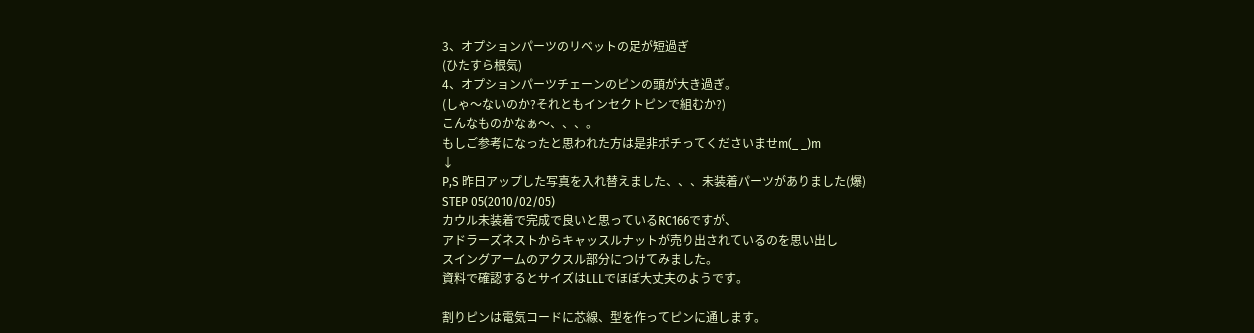3、オプションパーツのリベットの足が短過ぎ
(ひたすら根気)
4、オプションパーツチェーンのピンの頭が大き過ぎ。
(しゃ〜ないのか?それともインセクトピンで組むか?)
こんなものかなぁ〜、、、。
もしご参考になったと思われた方は是非ポチってくださいませm(_ _)m
↓
P,S 昨日アップした写真を入れ替えました、、、未装着パーツがありました(爆)
STEP 05(2010/02/05)
カウル未装着で完成で良いと思っているRC166ですが、
アドラーズネストからキャッスルナットが売り出されているのを思い出し
スイングアームのアクスル部分につけてみました。
資料で確認するとサイズはLLLでほぼ大丈夫のようです。

割りピンは電気コードに芯線、型を作ってピンに通します。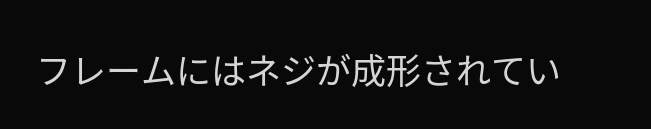フレームにはネジが成形されてい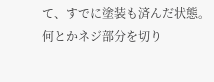て、すでに塗装も済んだ状態。
何とかネジ部分を切り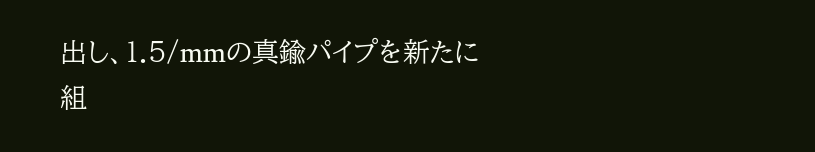出し、1.5/mmの真鍮パイプを新たに
組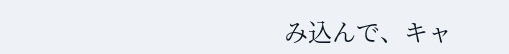み込んで、キャ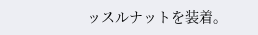ッスルナットを装着。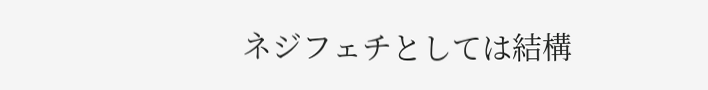ネジフェチとしては結構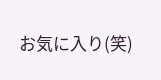お気に入り(笑)